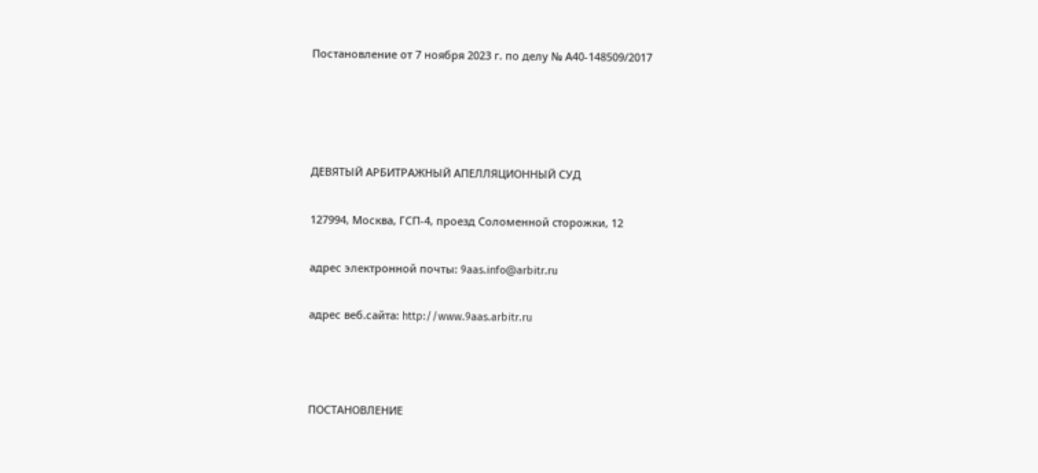Постановление от 7 ноября 2023 г. по делу № А40-148509/2017




ДЕВЯТЫЙ АРБИТРАЖНЫЙ АПЕЛЛЯЦИОННЫЙ СУД

127994, Москва, ГСП-4, проезд Соломенной cторожки, 12

адрес электронной почты: 9aas.info@arbitr.ru

адрес веб.сайта: http://www.9aas.arbitr.ru



ПОСТАНОВЛЕНИЕ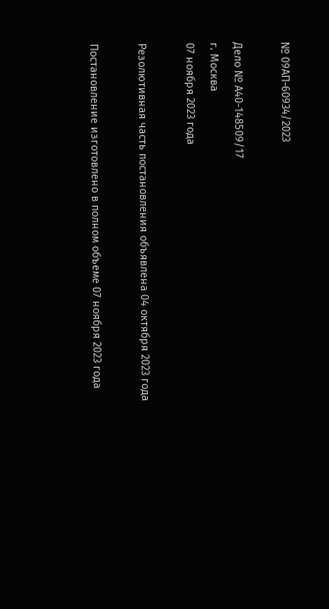№ 09АП-60934/2023

Дело № А40-148509/17
г. Москва
07 ноября 2023 года

Резолютивная часть постановления объявлена 04 октября 2023 года

Постановление изготовлено в полном объеме 07 ноября 2023 года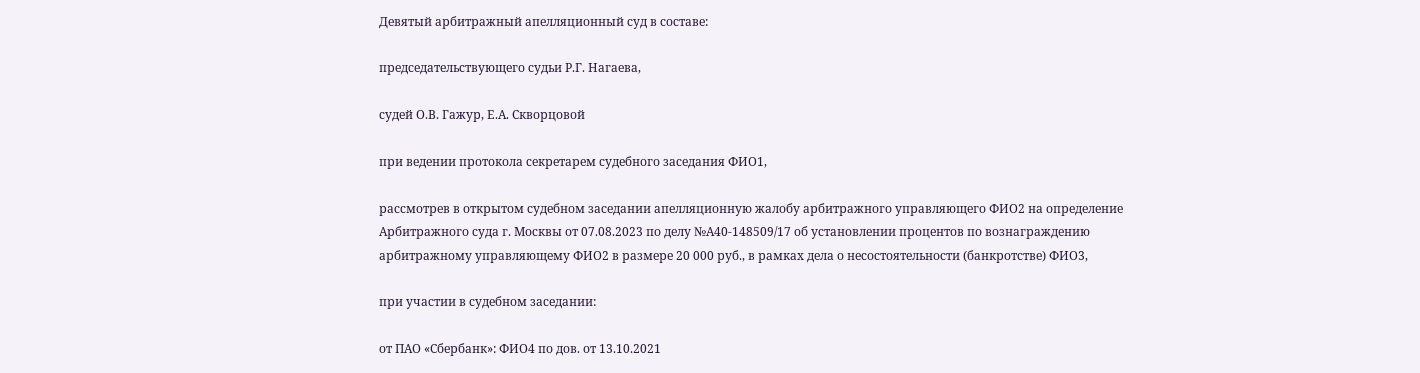Девятый арбитражный апелляционный суд в составе:

председательствующего судьи Р.Г. Нагаева,

судей О.В. Гажур, Е.А. Скворцовой

при ведении протокола секретарем судебного заседания ФИО1,

рассмотрев в открытом судебном заседании апелляционную жалобу арбитражного управляющего ФИО2 на определение Арбитражного суда г. Москвы от 07.08.2023 по делу №А40-148509/17 об установлении процентов по вознаграждению арбитражному управляющему ФИО2 в размере 20 000 руб., в рамках дела о несостоятельности (банкротстве) ФИО3,

при участии в судебном заседании:

от ПАО «Сбербанк»: ФИО4 по дов. от 13.10.2021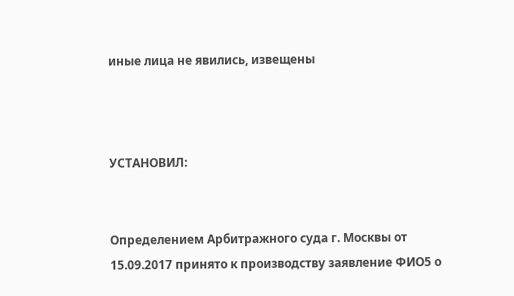иные лица не явились, извещены



УСТАНОВИЛ:


Определением Арбитражного суда г. Москвы от 15.09.2017 принято к производству заявление ФИО5 о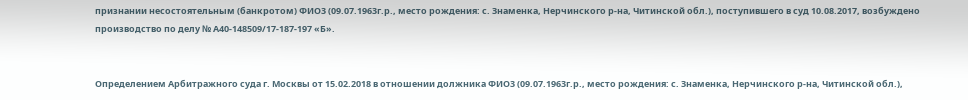признании несостоятельным (банкротом) ФИО3 (09.07.1963г.р., место рождения: с. Знаменка, Нерчинского р-на, Читинской обл.), поступившего в суд 10.08.2017, возбуждено производство по делу № А40-148509/17-187-197 «Б».


Определением Арбитражного суда г. Москвы от 15.02.2018 в отношении должника ФИО3 (09.07.1963г.р., место рождения: с. Знаменка, Нерчинского р-на, Читинской обл.),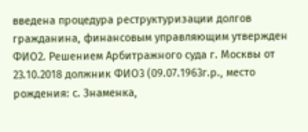введена процедура реструктуризации долгов гражданина, финансовым управляющим утвержден ФИО2. Решением Арбитражного суда г. Москвы от 23.10.2018 должник ФИО3 (09.07.1963г.р., место рождения: с. Знаменка,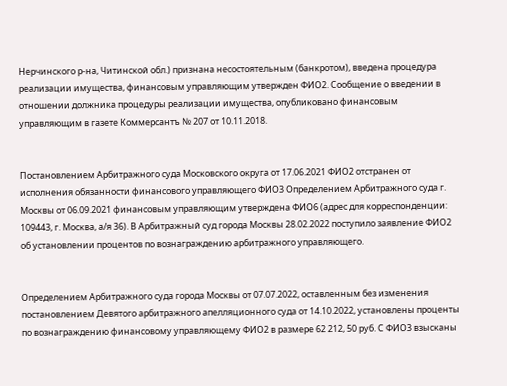Нерчинского р-на, Читинской обл.) признана несостоятельным (банкротом), введена процедура реализации имущества, финансовым управляющим утвержден ФИО2. Сообщение о введении в отношении должника процедуры реализации имущества, опубликовано финансовым управляющим в газете Коммерсантъ № 207 от 10.11.2018.


Постановлением Арбитражного суда Московского округа от 17.06.2021 ФИО2 отстранен от исполнения обязанности финансового управляющего ФИО3 Определением Арбитражного суда г. Москвы от 06.09.2021 финансовым управляющим утверждена ФИО6 (адрес для корреспонденции: 109443, г. Москва, а/я 36). В Арбитражный суд города Москвы 28.02.2022 поступило заявление ФИО2 об установлении процентов по вознаграждению арбитражного управляющего.


Определением Арбитражного суда города Москвы от 07.07.2022, оставленным без изменения постановлением Девятого арбитражного апелляционного суда от 14.10.2022, установлены проценты по вознаграждению финансовому управляющему ФИО2 в размере 62 212, 50 руб. С ФИО3 взысканы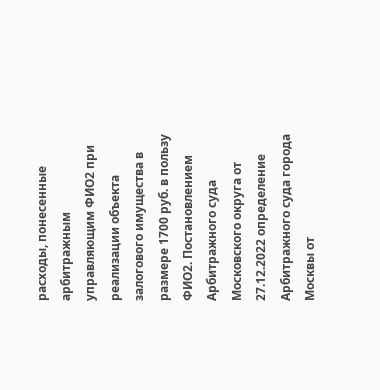расходы, понесенные арбитражным управляющим ФИО2 при реализации объекта залогового имущества в размере 1700 руб. в пользу ФИО2. Постановлением Арбитражного суда Московского округа от 27.12.2022 определение Арбитражного суда города Москвы от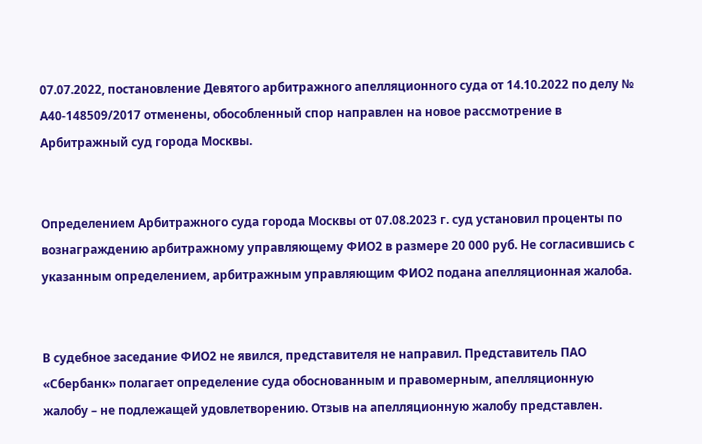07.07.2022, постановление Девятого арбитражного апелляционного суда от 14.10.2022 по делу № А40-148509/2017 отменены, обособленный спор направлен на новое рассмотрение в Арбитражный суд города Москвы.


Определением Арбитражного суда города Москвы от 07.08.2023 г. суд установил проценты по вознаграждению арбитражному управляющему ФИО2 в размере 20 000 руб. Не согласившись с указанным определением, арбитражным управляющим ФИО2 подана апелляционная жалоба.


В судебное заседание ФИО2 не явился, представителя не направил. Представитель ПАО «Сбербанк» полагает определение суда обоснованным и правомерным, апелляционную жалобу – не подлежащей удовлетворению. Отзыв на апелляционную жалобу представлен.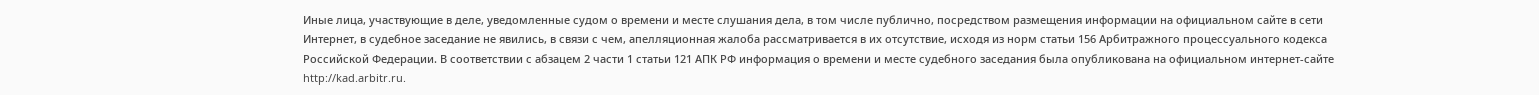Иные лица, участвующие в деле, уведомленные судом о времени и месте слушания дела, в том числе публично, посредством размещения информации на официальном сайте в сети Интернет, в судебное заседание не явились, в связи с чем, апелляционная жалоба рассматривается в их отсутствие, исходя из норм статьи 156 Арбитражного процессуального кодекса Российской Федерации. В соответствии с абзацем 2 части 1 статьи 121 АПК РФ информация о времени и месте судебного заседания была опубликована на официальном интернет-сайте http://kad.arbitr.ru.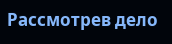Рассмотрев дело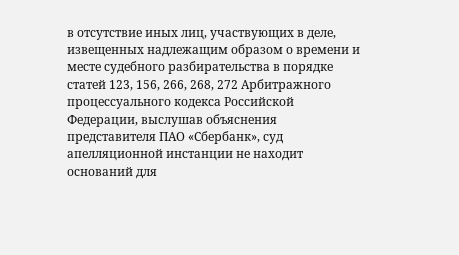в отсутствие иных лиц, участвующих в деле, извещенных надлежащим образом о времени и месте судебного разбирательства в порядке статей 123, 156, 266, 268, 272 Арбитражного процессуального кодекса Российской Федерации, выслушав объяснения представителя ПАО «Сбербанк», суд апелляционной инстанции не находит оснований для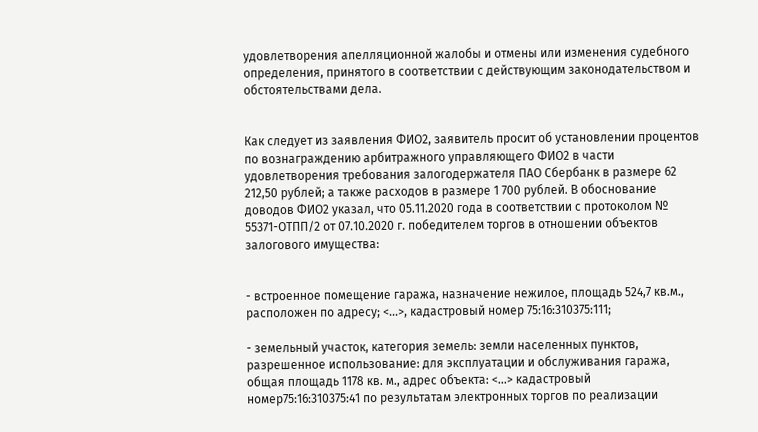удовлетворения апелляционной жалобы и отмены или изменения судебного определения, принятого в соответствии с действующим законодательством и обстоятельствами дела.


Как следует из заявления ФИО2, заявитель просит об установлении процентов по вознаграждению арбитражного управляющего ФИО2 в части удовлетворения требования залогодержателя ПАО Сбербанк в размере 62 212,50 рублей; а также расходов в размере 1 700 рублей. В обоснование доводов ФИО2 указал, что 05.11.2020 года в соответствии с протоколом № 55371-ОТПП/2 от 07.10.2020 г. победителем торгов в отношении объектов залогового имущества:


- встроенное помещение гаража, назначение нежилое, площадь 524,7 кв.м., расположен по адресу; <...>, кадастровый номер 75:16:310375:111;

- земельный участок, категория земель: земли населенных пунктов, разрешенное использование: для эксплуатации и обслуживания гаража, общая площадь 1178 кв. м., адрес объекта: <...> кадастровый номер75:16:310375:41 по результатам электронных торгов по реализации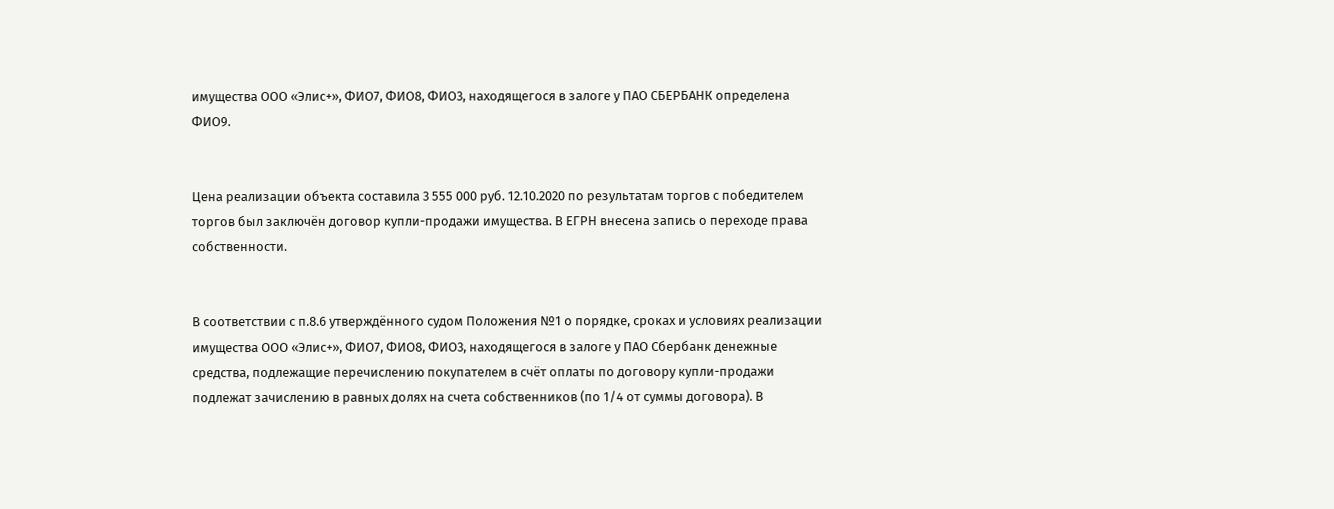имущества ООО «Элис+», ФИО7, ФИО8, ФИО3, находящегося в залоге у ПАО СБЕРБАНК определена ФИО9.


Цена реализации объекта составила 3 555 000 руб. 12.10.2020 по результатам торгов с победителем торгов был заключён договор купли-продажи имущества. В ЕГРН внесена запись о переходе права собственности.


В соответствии с п.8.6 утверждённого судом Положения №1 о порядке, сроках и условиях реализации имущества ООО «Элис+», ФИО7, ФИО8, ФИО3, находящегося в залоге у ПАО Сбербанк денежные средства, подлежащие перечислению покупателем в счёт оплаты по договору купли-продажи подлежат зачислению в равных долях на счета собственников (по 1/4 от суммы договора). В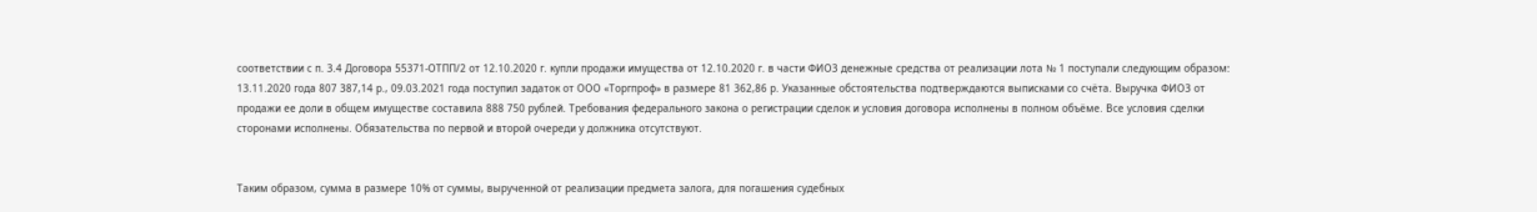соответствии с п. 3.4 Договора 55371-ОТПП/2 от 12.10.2020 г. купли продажи имущества от 12.10.2020 г. в части ФИО3 денежные средства от реализации лота № 1 поступали следующим образом: 13.11.2020 года 807 387,14 р., 09.03.2021 года поступил задаток от ООО «Торгпроф» в размере 81 362,86 р. Указанные обстоятельства подтверждаются выписками со счёта. Выручка ФИО3 от продажи ее доли в общем имуществе составила 888 750 рублей. Требования федерального закона о регистрации сделок и условия договора исполнены в полном объёме. Все условия сделки сторонами исполнены. Обязательства по первой и второй очереди у должника отсутствуют.


Таким образом, сумма в размере 10% от суммы, вырученной от реализации предмета залога, для погашения судебных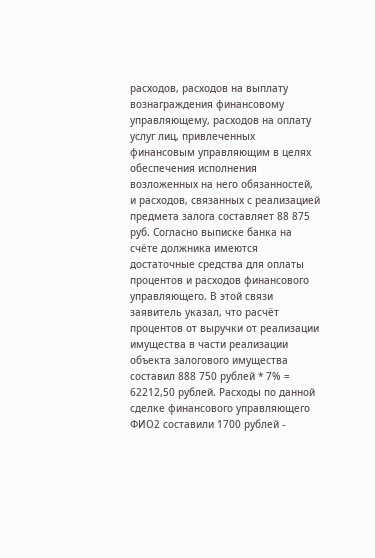расходов, расходов на выплату вознаграждения финансовому управляющему, расходов на оплату услуг лиц, привлеченных финансовым управляющим в целях обеспечения исполнения возложенных на него обязанностей, и расходов, связанных с реализацией предмета залога составляет 88 875 руб. Согласно выписке банка на счёте должника имеются достаточные средства для оплаты процентов и расходов финансового управляющего. В этой связи заявитель указал, что расчёт процентов от выручки от реализации имущества в части реализации объекта залогового имущества составил 888 750 рублей * 7% = 62212,50 рублей. Расходы по данной сделке финансового управляющего ФИО2 составили 1700 рублей -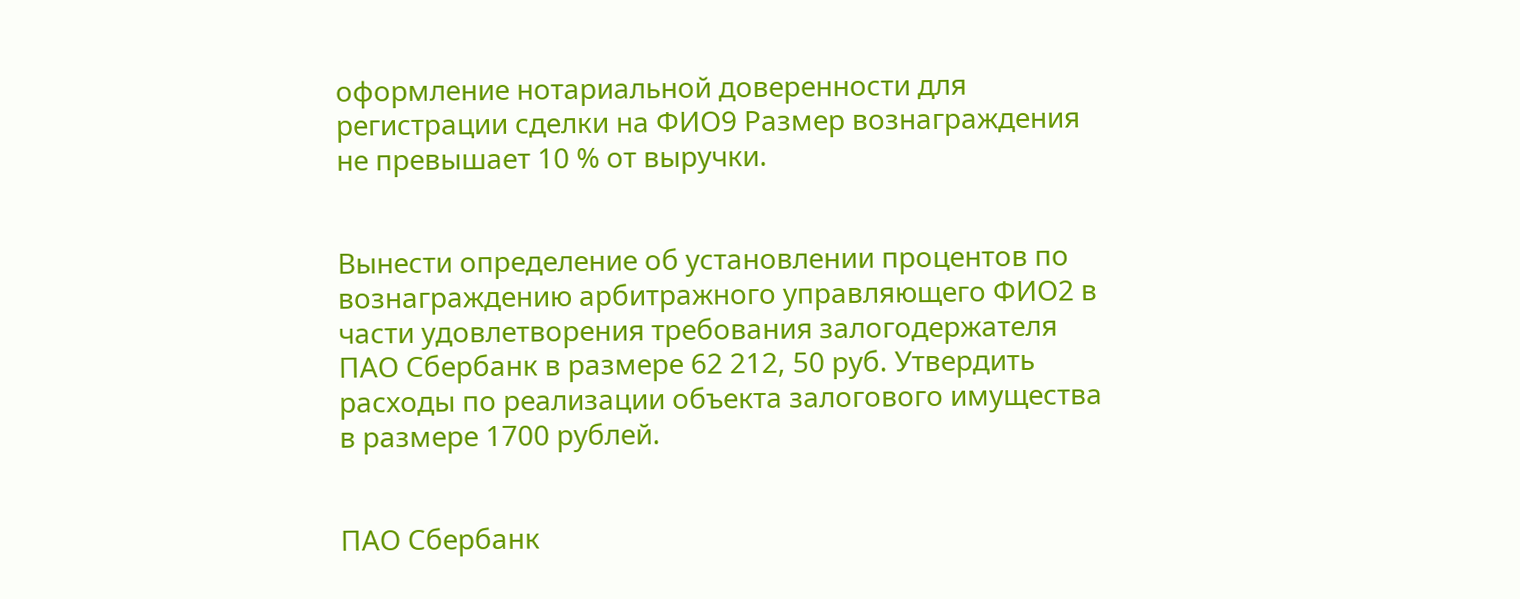оформление нотариальной доверенности для регистрации сделки на ФИО9 Размер вознаграждения не превышает 10 % от выручки.


Вынести определение об установлении процентов по вознаграждению арбитражного управляющего ФИО2 в части удовлетворения требования залогодержателя ПАО Сбербанк в размере 62 212, 50 руб. Утвердить расходы по реализации объекта залогового имущества в размере 1700 рублей.


ПАО Сбербанк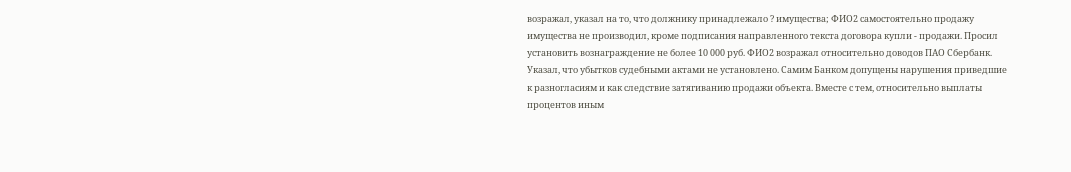возражал, указал на то, что должнику принадлежало ? имущества; ФИО2 самостоятельно продажу имущества не производил, кроме подписания направленного текста договора купли - продажи. Просил установить вознаграждение не более 10 000 руб. ФИО2 возражал относительно доводов ПАО Сбербанк. Указал, что убытков судебными актами не установлено. Самим Банком допущены нарушения приведшие к разногласиям и как следствие затягиванию продажи объекта. Вместе с тем, относительно выплаты процентов иным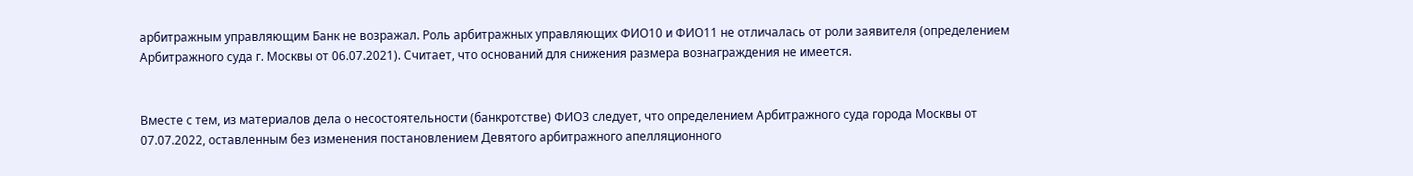арбитражным управляющим Банк не возражал. Роль арбитражных управляющих ФИО10 и ФИО11 не отличалась от роли заявителя (определением Арбитражного суда г. Москвы от 06.07.2021). Считает, что оснований для снижения размера вознаграждения не имеется.


Вместе с тем, из материалов дела о несостоятельности (банкротстве) ФИО3 следует, что определением Арбитражного суда города Москвы от 07.07.2022, оставленным без изменения постановлением Девятого арбитражного апелляционного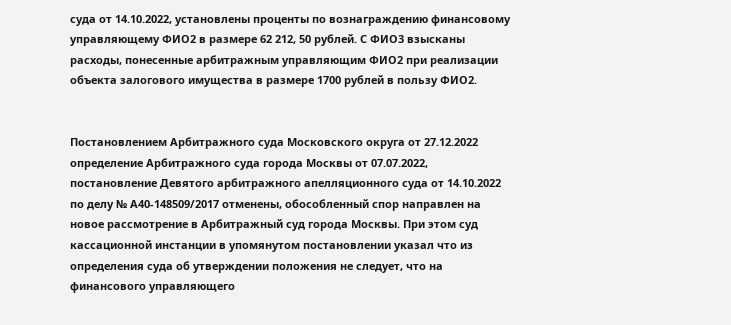суда от 14.10.2022, установлены проценты по вознаграждению финансовому управляющему ФИО2 в размере 62 212, 50 рублей. С ФИО3 взысканы расходы, понесенные арбитражным управляющим ФИО2 при реализации объекта залогового имущества в размере 1700 рублей в пользу ФИО2.


Постановлением Арбитражного суда Московского округа от 27.12.2022 определение Арбитражного суда города Москвы от 07.07.2022, постановление Девятого арбитражного апелляционного суда от 14.10.2022 по делу № А40-148509/2017 отменены, обособленный спор направлен на новое рассмотрение в Арбитражный суд города Москвы. При этом суд кассационной инстанции в упомянутом постановлении указал что из определения суда об утверждении положения не следует, что на финансового управляющего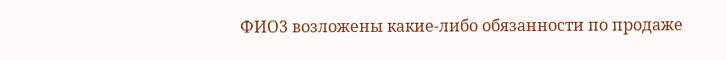ФИО3 возложены какие-либо обязанности по продаже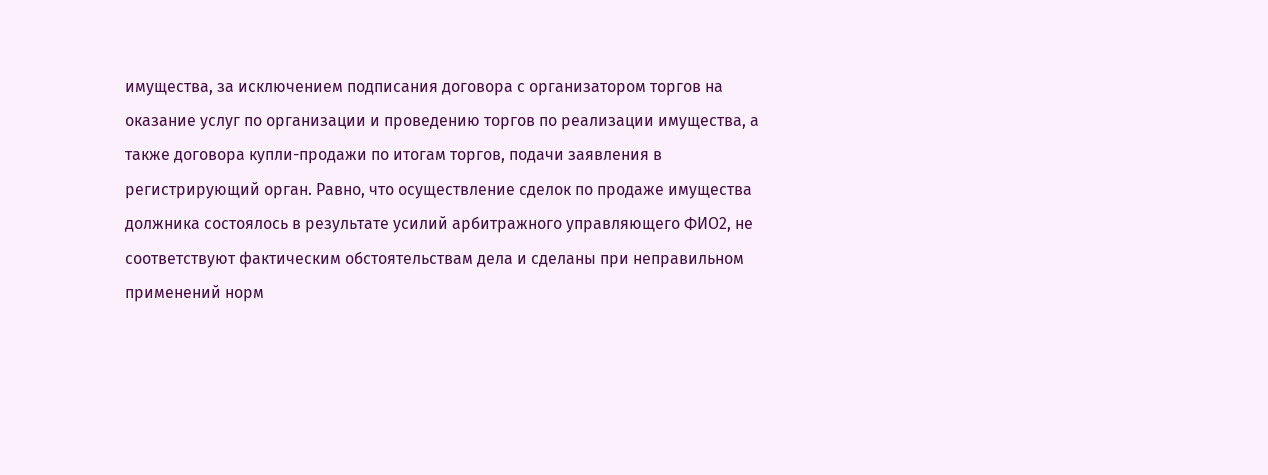имущества, за исключением подписания договора с организатором торгов на оказание услуг по организации и проведению торгов по реализации имущества, а также договора купли-продажи по итогам торгов, подачи заявления в регистрирующий орган. Равно, что осуществление сделок по продаже имущества должника состоялось в результате усилий арбитражного управляющего ФИО2, не соответствуют фактическим обстоятельствам дела и сделаны при неправильном применений норм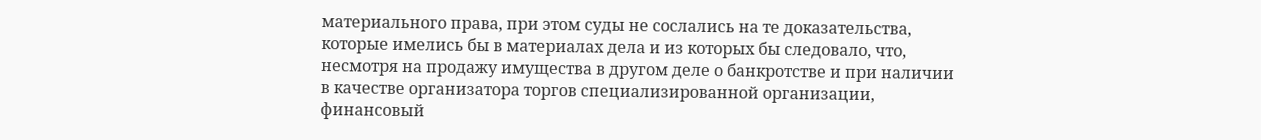материального права, при этом суды не сослались на те доказательства, которые имелись бы в материалах дела и из которых бы следовало, что, несмотря на продажу имущества в другом деле о банкротстве и при наличии в качестве организатора торгов специализированной организации, финансовый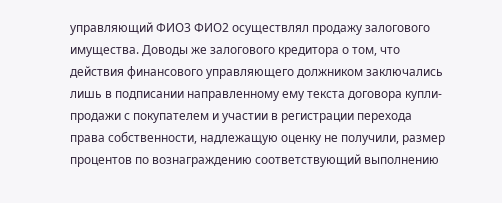управляющий ФИО3 ФИО2 осуществлял продажу залогового имущества. Доводы же залогового кредитора о том, что действия финансового управляющего должником заключались лишь в подписании направленному ему текста договора купли-продажи с покупателем и участии в регистрации перехода права собственности, надлежащую оценку не получили, размер процентов по вознаграждению соответствующий выполнению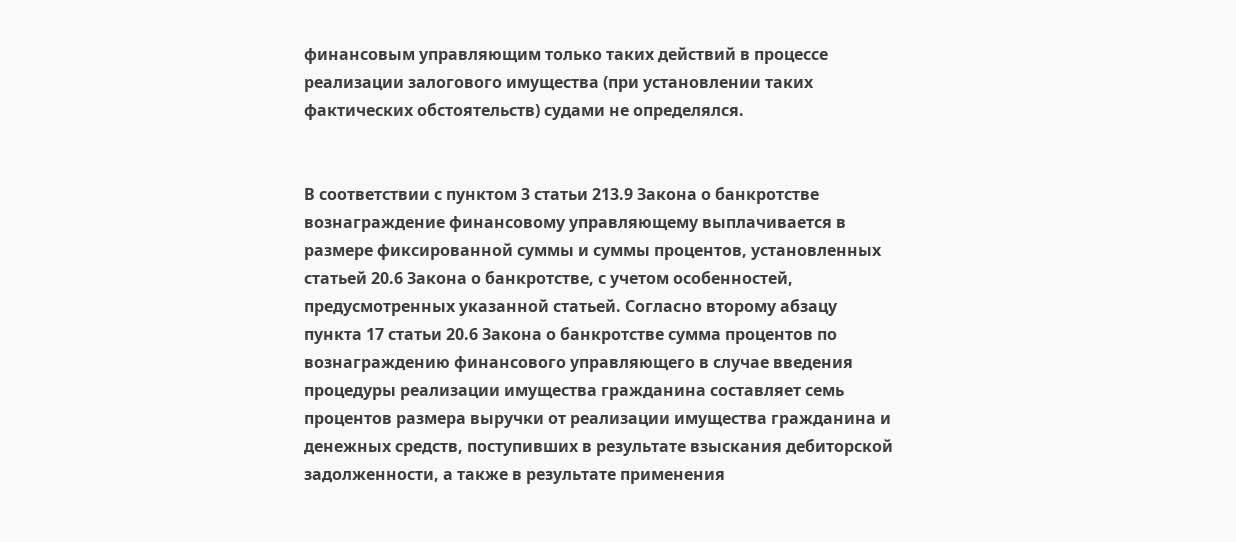финансовым управляющим только таких действий в процессе реализации залогового имущества (при установлении таких фактических обстоятельств) судами не определялся.


В соответствии с пунктом 3 статьи 213.9 Закона о банкротстве вознаграждение финансовому управляющему выплачивается в размере фиксированной суммы и суммы процентов, установленных статьей 20.6 Закона о банкротстве, с учетом особенностей, предусмотренных указанной статьей. Согласно второму абзацу пункта 17 статьи 20.6 Закона о банкротстве сумма процентов по вознаграждению финансового управляющего в случае введения процедуры реализации имущества гражданина составляет семь процентов размера выручки от реализации имущества гражданина и денежных средств, поступивших в результате взыскания дебиторской задолженности, а также в результате применения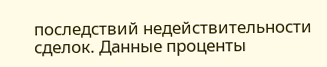последствий недействительности сделок. Данные проценты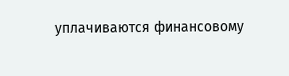уплачиваются финансовому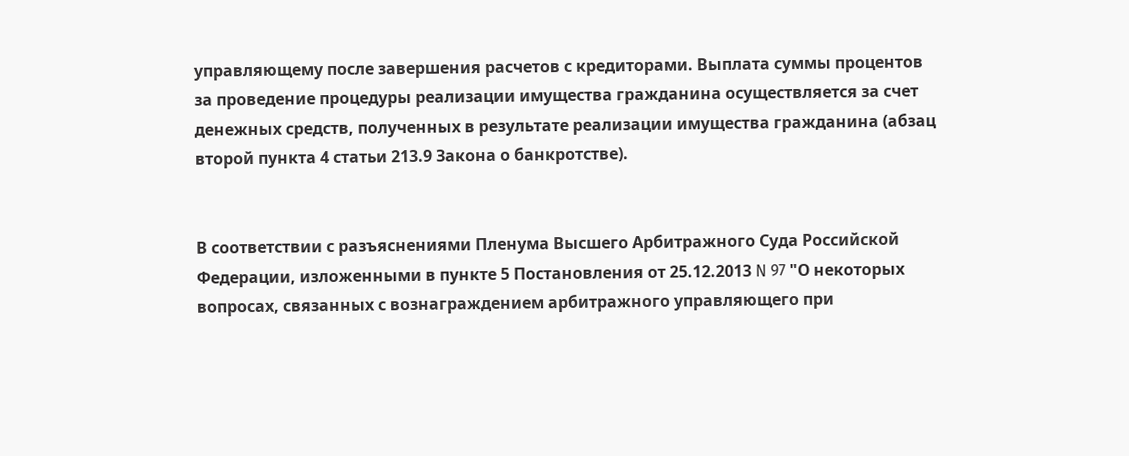управляющему после завершения расчетов с кредиторами. Выплата суммы процентов за проведение процедуры реализации имущества гражданина осуществляется за счет денежных средств, полученных в результате реализации имущества гражданина (абзац второй пункта 4 статьи 213.9 Закона о банкротстве).


В соответствии с разъяснениями Пленума Высшего Арбитражного Суда Российской Федерации, изложенными в пункте 5 Постановления от 25.12.2013 N 97 "О некоторых вопросах, связанных с вознаграждением арбитражного управляющего при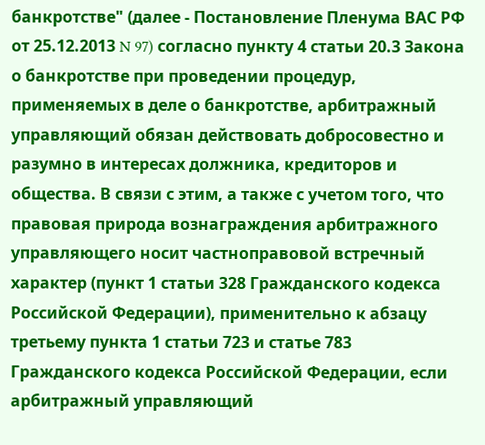банкротстве" (далее - Постановление Пленума ВАС РФ от 25.12.2013 N 97) согласно пункту 4 статьи 20.3 Закона о банкротстве при проведении процедур, применяемых в деле о банкротстве, арбитражный управляющий обязан действовать добросовестно и разумно в интересах должника, кредиторов и общества. В связи с этим, а также с учетом того, что правовая природа вознаграждения арбитражного управляющего носит частноправовой встречный характер (пункт 1 статьи 328 Гражданского кодекса Российской Федерации), применительно к абзацу третьему пункта 1 статьи 723 и статье 783 Гражданского кодекса Российской Федерации, если арбитражный управляющий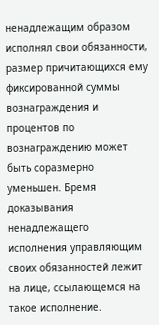ненадлежащим образом исполнял свои обязанности, размер причитающихся ему фиксированной суммы вознаграждения и процентов по вознаграждению может быть соразмерно уменьшен. Бремя доказывания ненадлежащего исполнения управляющим своих обязанностей лежит на лице, ссылающемся на такое исполнение.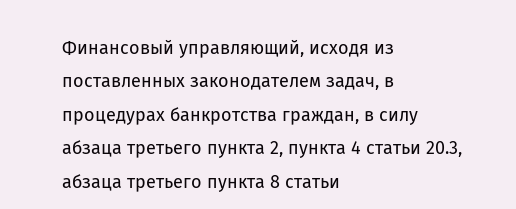Финансовый управляющий, исходя из поставленных законодателем задач, в процедурах банкротства граждан, в силу абзаца третьего пункта 2, пункта 4 статьи 20.3, абзаца третьего пункта 8 статьи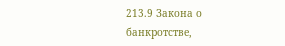213.9 Закона о банкротстве,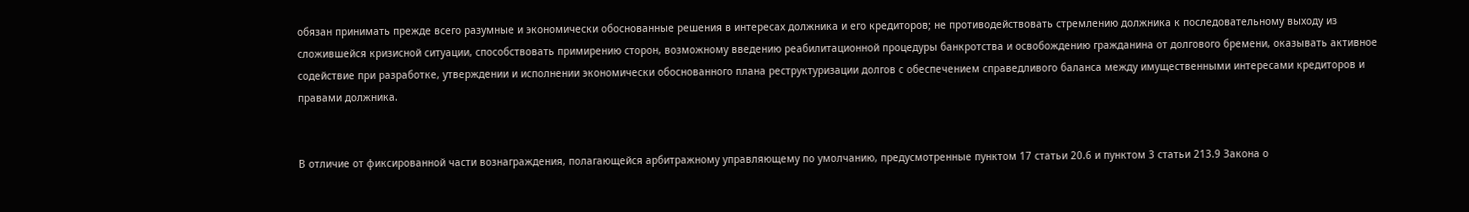обязан принимать прежде всего разумные и экономически обоснованные решения в интересах должника и его кредиторов; не противодействовать стремлению должника к последовательному выходу из сложившейся кризисной ситуации, способствовать примирению сторон, возможному введению реабилитационной процедуры банкротства и освобождению гражданина от долгового бремени, оказывать активное содействие при разработке, утверждении и исполнении экономически обоснованного плана реструктуризации долгов с обеспечением справедливого баланса между имущественными интересами кредиторов и правами должника.


В отличие от фиксированной части вознаграждения, полагающейся арбитражному управляющему по умолчанию, предусмотренные пунктом 17 статьи 20.6 и пунктом 3 статьи 213.9 Закона о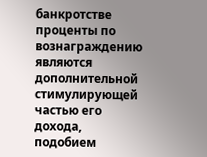банкротстве проценты по вознаграждению являются дополнительной стимулирующей частью его дохода, подобием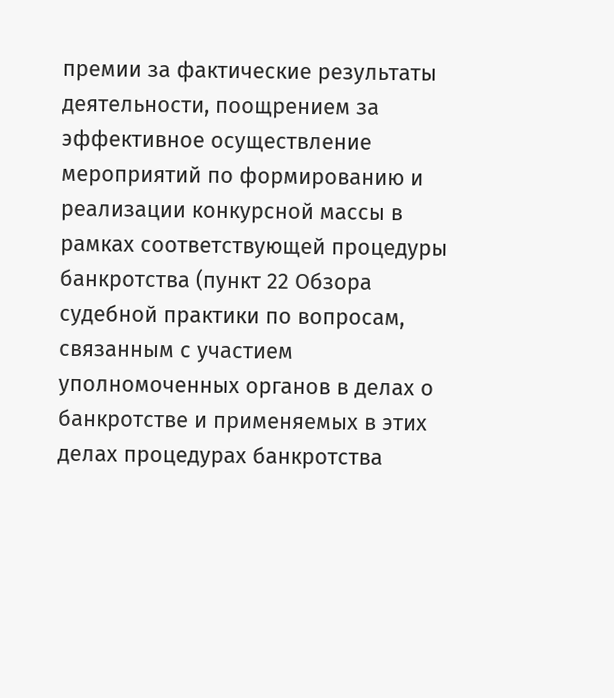премии за фактические результаты деятельности, поощрением за эффективное осуществление мероприятий по формированию и реализации конкурсной массы в рамках соответствующей процедуры банкротства (пункт 22 Обзора судебной практики по вопросам, связанным с участием уполномоченных органов в делах о банкротстве и применяемых в этих делах процедурах банкротства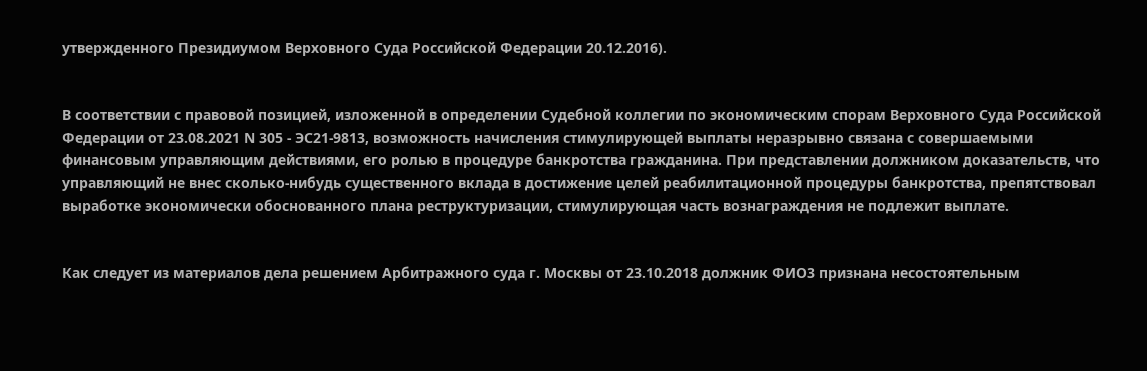утвержденного Президиумом Верховного Суда Российской Федерации 20.12.2016).


В соответствии с правовой позицией, изложенной в определении Судебной коллегии по экономическим спорам Верховного Суда Российской Федерации от 23.08.2021 N 305 - ЭС21-9813, возможность начисления стимулирующей выплаты неразрывно связана с совершаемыми финансовым управляющим действиями, его ролью в процедуре банкротства гражданина. При представлении должником доказательств, что управляющий не внес сколько-нибудь существенного вклада в достижение целей реабилитационной процедуры банкротства, препятствовал выработке экономически обоснованного плана реструктуризации, стимулирующая часть вознаграждения не подлежит выплате.


Как следует из материалов дела решением Арбитражного суда г. Москвы от 23.10.2018 должник ФИО3 признана несостоятельным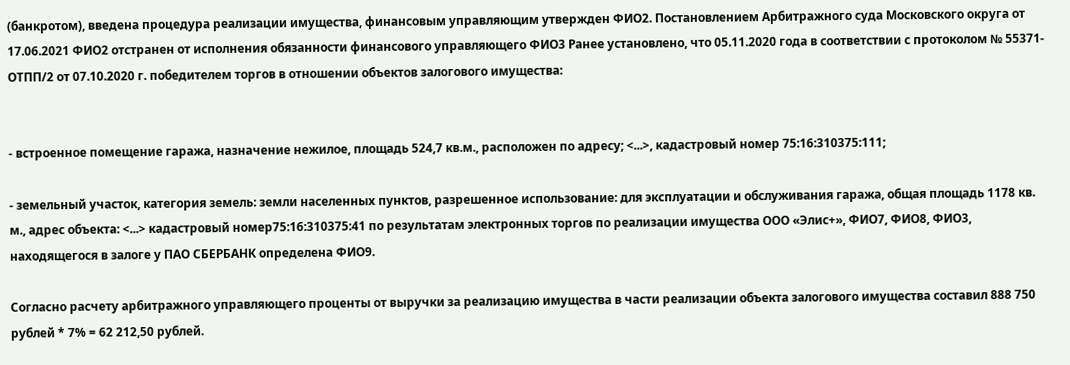(банкротом), введена процедура реализации имущества, финансовым управляющим утвержден ФИО2. Постановлением Арбитражного суда Московского округа от 17.06.2021 ФИО2 отстранен от исполнения обязанности финансового управляющего ФИО3 Ранее установлено, что 05.11.2020 года в соответствии с протоколом № 55371-ОТПП/2 от 07.10.2020 г. победителем торгов в отношении объектов залогового имущества:


- встроенное помещение гаража, назначение нежилое, площадь 524,7 кв.м., расположен по адресу; <...>, кадастровый номер 75:16:310375:111;

- земельный участок, категория земель: земли населенных пунктов, разрешенное использование: для эксплуатации и обслуживания гаража, общая площадь 1178 кв. м., адрес объекта: <...> кадастровый номер75:16:310375:41 по результатам электронных торгов по реализации имущества ООО «Элис+», ФИО7, ФИО8, ФИО3, находящегося в залоге у ПАО СБЕРБАНК определена ФИО9.

Согласно расчету арбитражного управляющего проценты от выручки за реализацию имущества в части реализации объекта залогового имущества составил 888 750 рублей * 7% = 62 212,50 рублей.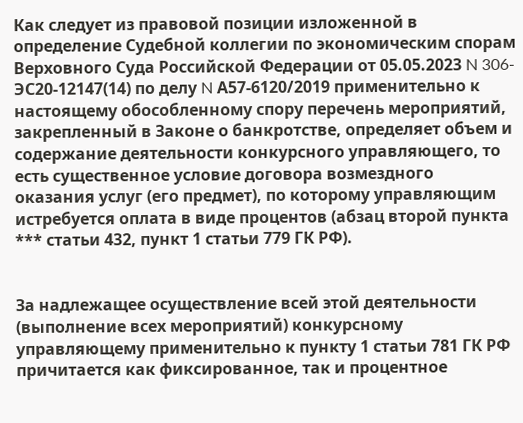Как следует из правовой позиции изложенной в определение Судебной коллегии по экономическим спорам Верховного Суда Российской Федерации от 05.05.2023 N 306-ЭС20-12147(14) по делу N А57-6120/2019 применительно к настоящему обособленному спору перечень мероприятий, закрепленный в Законе о банкротстве, определяет объем и содержание деятельности конкурсного управляющего, то есть существенное условие договора возмездного оказания услуг (его предмет), по которому управляющим истребуется оплата в виде процентов (абзац второй пункта *** статьи 432, пункт 1 статьи 779 ГК РФ).


За надлежащее осуществление всей этой деятельности (выполнение всех мероприятий) конкурсному управляющему применительно к пункту 1 статьи 781 ГК РФ причитается как фиксированное, так и процентное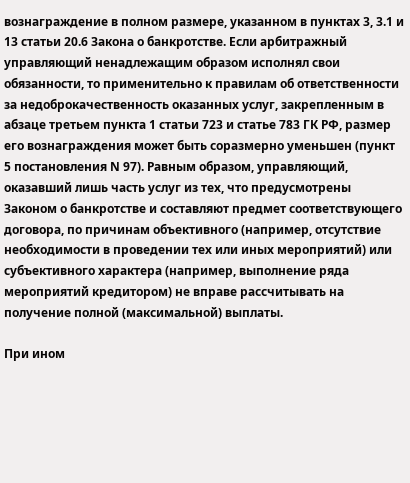вознаграждение в полном размере, указанном в пунктах 3, 3.1 и 13 статьи 20.6 Закона о банкротстве. Если арбитражный управляющий ненадлежащим образом исполнял свои обязанности, то применительно к правилам об ответственности за недоброкачественность оказанных услуг, закрепленным в абзаце третьем пункта 1 статьи 723 и статье 783 ГК РФ, размер его вознаграждения может быть соразмерно уменьшен (пункт 5 постановления N 97). Равным образом, управляющий, оказавший лишь часть услуг из тех, что предусмотрены Законом о банкротстве и составляют предмет соответствующего договора, по причинам объективного (например, отсутствие необходимости в проведении тех или иных мероприятий) или субъективного характера (например, выполнение ряда мероприятий кредитором) не вправе рассчитывать на получение полной (максимальной) выплаты.

При ином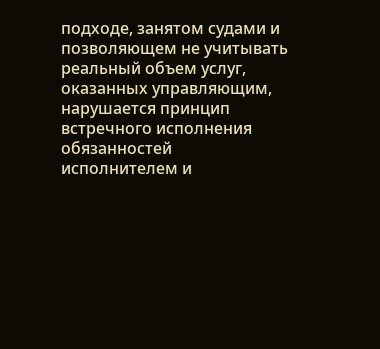подходе, занятом судами и позволяющем не учитывать реальный объем услуг, оказанных управляющим, нарушается принцип встречного исполнения обязанностей исполнителем и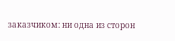заказчиком: ни одна из сторон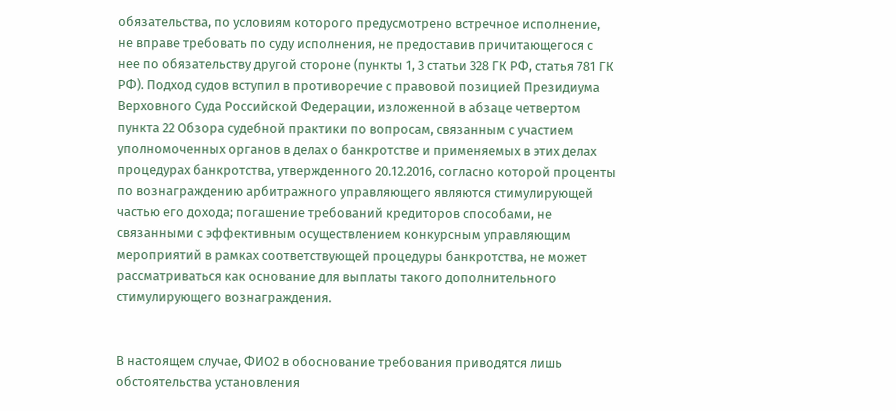обязательства, по условиям которого предусмотрено встречное исполнение, не вправе требовать по суду исполнения, не предоставив причитающегося с нее по обязательству другой стороне (пункты 1, 3 статьи 328 ГК РФ, статья 781 ГК РФ). Подход судов вступил в противоречие с правовой позицией Президиума Верховного Суда Российской Федерации, изложенной в абзаце четвертом пункта 22 Обзора судебной практики по вопросам, связанным с участием уполномоченных органов в делах о банкротстве и применяемых в этих делах процедурах банкротства, утвержденного 20.12.2016, согласно которой проценты по вознаграждению арбитражного управляющего являются стимулирующей частью его дохода; погашение требований кредиторов способами, не связанными с эффективным осуществлением конкурсным управляющим мероприятий в рамках соответствующей процедуры банкротства, не может рассматриваться как основание для выплаты такого дополнительного стимулирующего вознаграждения.


В настоящем случае, ФИО2 в обоснование требования приводятся лишь обстоятельства установления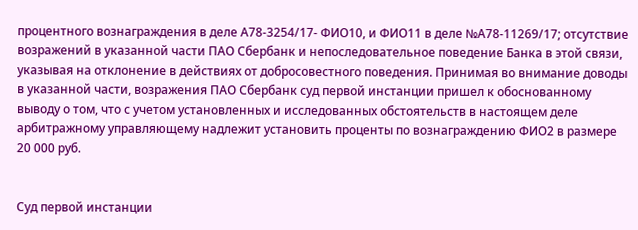процентного вознаграждения в деле А78-3254/17- ФИО10, и ФИО11 в деле №А78-11269/17; отсутствие возражений в указанной части ПАО Сбербанк и непоследовательное поведение Банка в этой связи, указывая на отклонение в действиях от добросовестного поведения. Принимая во внимание доводы в указанной части, возражения ПАО Сбербанк суд первой инстанции пришел к обоснованному выводу о том, что с учетом установленных и исследованных обстоятельств в настоящем деле арбитражному управляющему надлежит установить проценты по вознаграждению ФИО2 в размере 20 000 руб.


Суд первой инстанции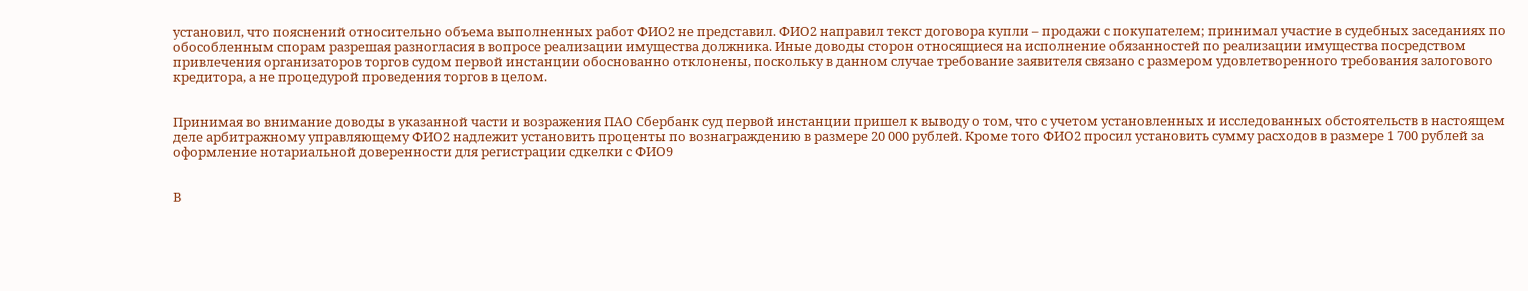установил, что пояснений относительно объема выполненных работ ФИО2 не представил. ФИО2 направил текст договора купли – продажи с покупателем; принимал участие в судебных заседаниях по обособленным спорам разрешая разногласия в вопросе реализации имущества должника. Иные доводы сторон относящиеся на исполнение обязанностей по реализации имущества посредством привлечения организаторов торгов судом первой инстанции обоснованно отклонены, поскольку в данном случае требование заявителя связано с размером удовлетворенного требования залогового кредитора, а не процедурой проведения торгов в целом.


Принимая во внимание доводы в указанной части и возражения ПАО Сбербанк суд первой инстанции пришел к выводу о том, что с учетом установленных и исследованных обстоятельств в настоящем деле арбитражному управляющему ФИО2 надлежит установить проценты по вознаграждению в размере 20 000 рублей. Кроме того ФИО2 просил установить сумму расходов в размере 1 700 рублей за оформление нотариальной доверенности для регистрации сдкелки с ФИО9


В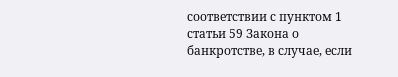соответствии с пунктом 1 статьи 59 Закона о банкротстве, в случае, если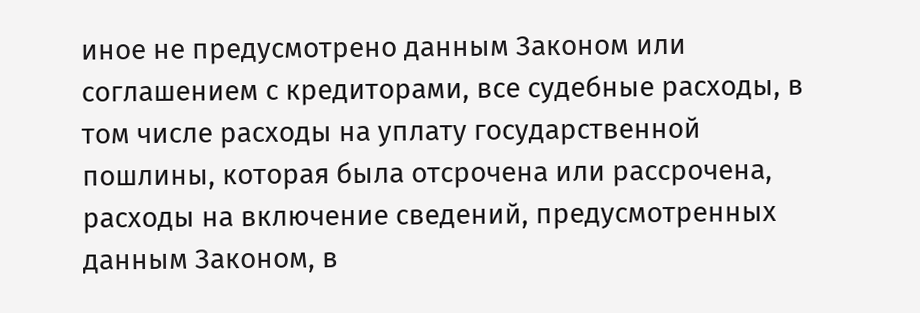иное не предусмотрено данным Законом или соглашением с кредиторами, все судебные расходы, в том числе расходы на уплату государственной пошлины, которая была отсрочена или рассрочена, расходы на включение сведений, предусмотренных данным Законом, в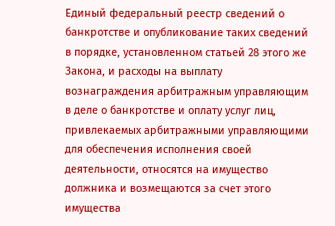Единый федеральный реестр сведений о банкротстве и опубликование таких сведений в порядке, установленном статьей 28 этого же Закона, и расходы на выплату вознаграждения арбитражным управляющим в деле о банкротстве и оплату услуг лиц, привлекаемых арбитражными управляющими для обеспечения исполнения своей деятельности, относятся на имущество должника и возмещаются за счет этого имущества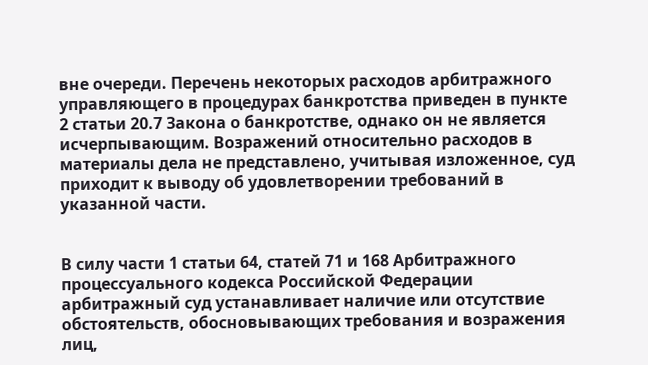вне очереди. Перечень некоторых расходов арбитражного управляющего в процедурах банкротства приведен в пункте 2 статьи 20.7 Закона о банкротстве, однако он не является исчерпывающим. Возражений относительно расходов в материалы дела не представлено, учитывая изложенное, суд приходит к выводу об удовлетворении требований в указанной части.


В силу части 1 статьи 64, статей 71 и 168 Арбитражного процессуального кодекса Российской Федерации арбитражный суд устанавливает наличие или отсутствие обстоятельств, обосновывающих требования и возражения лиц,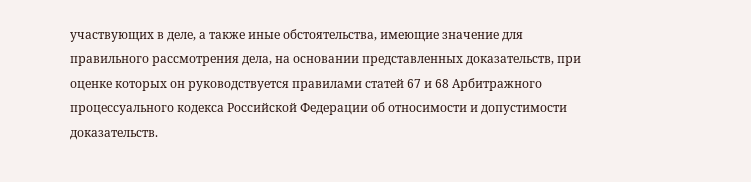участвующих в деле, а также иные обстоятельства, имеющие значение для правильного рассмотрения дела, на основании представленных доказательств, при оценке которых он руководствуется правилами статей 67 и 68 Арбитражного процессуального кодекса Российской Федерации об относимости и допустимости доказательств.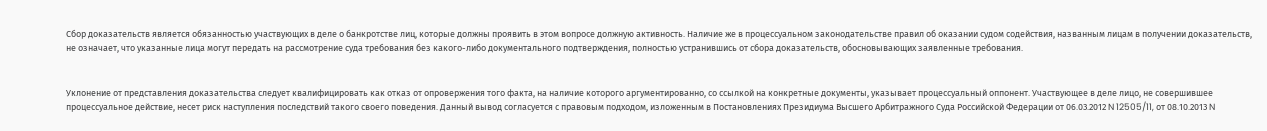Сбор доказательств является обязанностью участвующих в деле о банкротстве лиц, которые должны проявить в этом вопросе должную активность. Наличие же в процессуальном законодательстве правил об оказании судом содействия, названным лицам в получении доказательств, не означает, что указанные лица могут передать на рассмотрение суда требования без какого-либо документального подтверждения, полностью устранившись от сбора доказательств, обосновывающих заявленные требования.


Уклонение от представления доказательства следует квалифицировать как отказ от опровержения того факта, на наличие которого аргументированно, со ссылкой на конкретные документы, указывает процессуальный оппонент. Участвующее в деле лицо, не совершившее процессуальное действие, несет риск наступления последствий такого своего поведения. Данный вывод согласуется с правовым подходом, изложенным в Постановлениях Президиума Высшего Арбитражного Суда Российской Федерации от 06.03.2012 N 12505/11, от 08.10.2013 N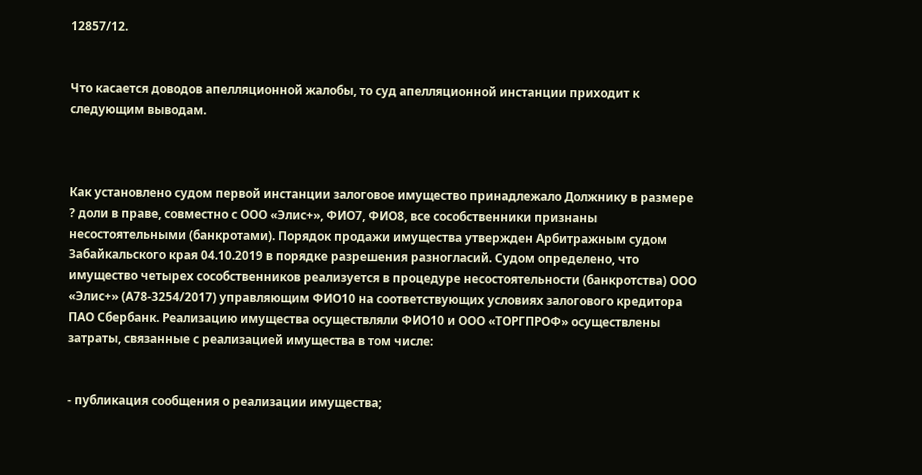12857/12.


Что касается доводов апелляционной жалобы, то суд апелляционной инстанции приходит к следующим выводам.



Как установлено судом первой инстанции залоговое имущество принадлежало Должнику в размере ? доли в праве, совместно с ООО «Элис+», ФИО7, ФИО8, все сособственники признаны несостоятельными (банкротами). Порядок продажи имущества утвержден Арбитражным судом Забайкальского края 04.10.2019 в порядке разрешения разногласий. Судом определено, что имущество четырех сособственников реализуется в процедуре несостоятельности (банкротства) ООО «Элис+» (А78-3254/2017) управляющим ФИО10 на соответствующих условиях залогового кредитора ПАО Сбербанк. Реализацию имущества осуществляли ФИО10 и ООО «ТОРГПРОФ» осуществлены затраты, связанные с реализацией имущества в том числе:


- публикация сообщения о реализации имущества;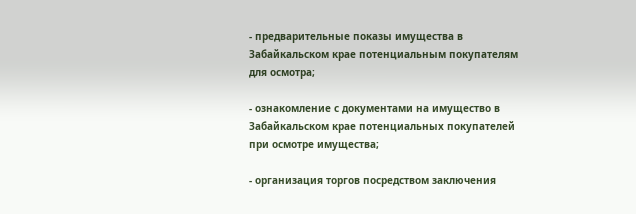- предварительные показы имущества в Забайкальском крае потенциальным покупателям для осмотра;

- ознакомление с документами на имущество в Забайкальском крае потенциальных покупателей при осмотре имущества;

- организация торгов посредством заключения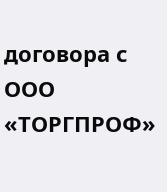договора с ООО «ТОРГПРОФ»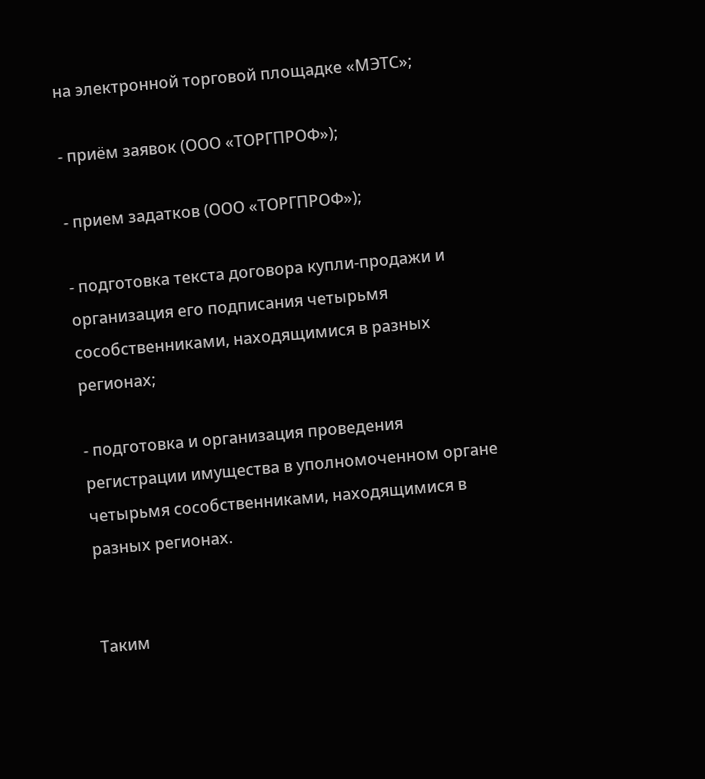на электронной торговой площадке «МЭТС»;

- приём заявок (ООО «ТОРГПРОФ»);

- прием задатков (ООО «ТОРГПРОФ»);

- подготовка текста договора купли-продажи и организация его подписания четырьмя сособственниками, находящимися в разных регионах;

- подготовка и организация проведения регистрации имущества в уполномоченном органе четырьмя сособственниками, находящимися в разных регионах.


Таким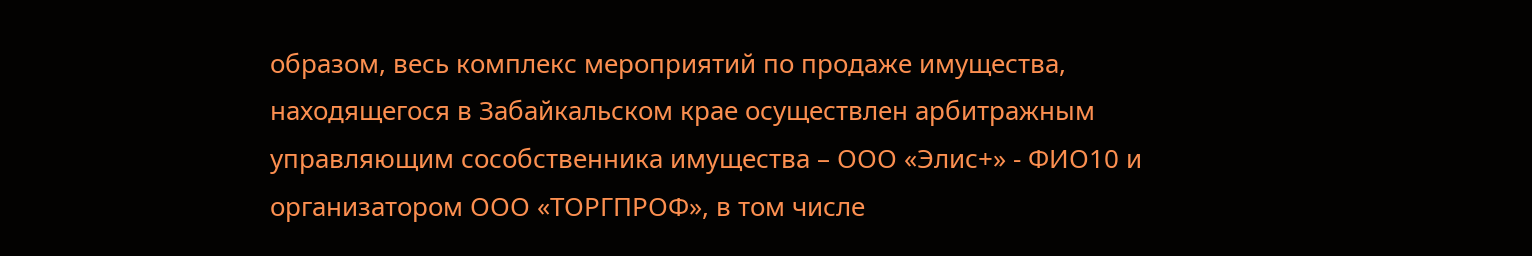образом, весь комплекс мероприятий по продаже имущества, находящегося в Забайкальском крае осуществлен арбитражным управляющим сособственника имущества – ООО «Элис+» - ФИО10 и организатором ООО «ТОРГПРОФ», в том числе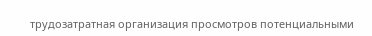трудозатратная организация просмотров потенциальными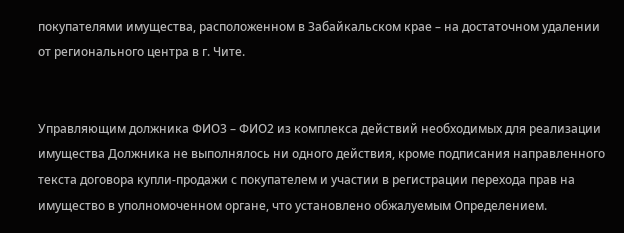покупателями имущества, расположенном в Забайкальском крае – на достаточном удалении от регионального центра в г. Чите.


Управляющим должника ФИО3 – ФИО2 из комплекса действий необходимых для реализации имущества Должника не выполнялось ни одного действия, кроме подписания направленного текста договора купли-продажи с покупателем и участии в регистрации перехода прав на имущество в уполномоченном органе, что установлено обжалуемым Определением.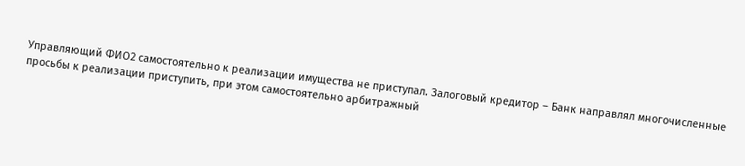Управляющий ФИО2 самостоятельно к реализации имущества не приступал. Залоговый кредитор – Банк направлял многочисленные просьбы к реализации приступить, при этом самостоятельно арбитражный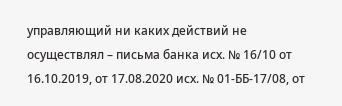управляющий ни каких действий не осуществлял – письма банка исх. № 16/10 от 16.10.2019, от 17.08.2020 исх. № 01-ББ-17/08, от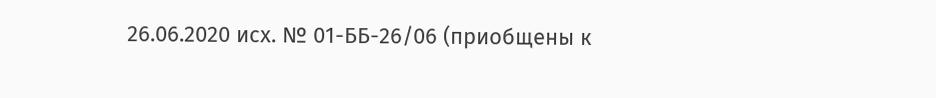26.06.2020 исх. № 01-ББ-26/06 (приобщены к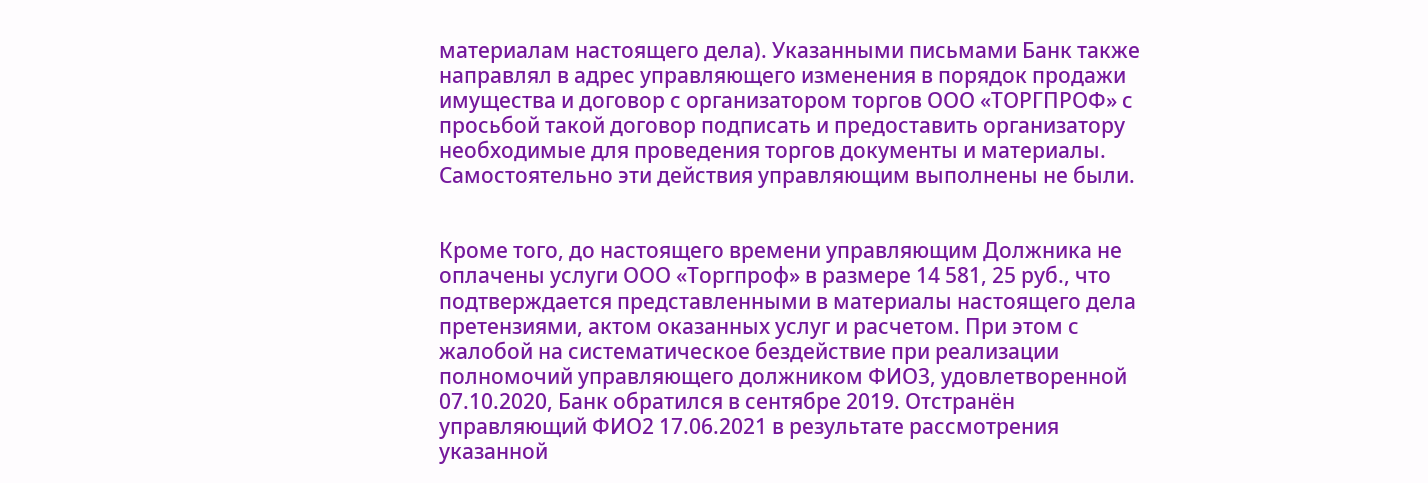материалам настоящего дела). Указанными письмами Банк также направлял в адрес управляющего изменения в порядок продажи имущества и договор с организатором торгов ООО «ТОРГПРОФ» с просьбой такой договор подписать и предоставить организатору необходимые для проведения торгов документы и материалы. Самостоятельно эти действия управляющим выполнены не были.


Кроме того, до настоящего времени управляющим Должника не оплачены услуги ООО «Торгпроф» в размере 14 581, 25 руб., что подтверждается представленными в материалы настоящего дела претензиями, актом оказанных услуг и расчетом. При этом с жалобой на систематическое бездействие при реализации полномочий управляющего должником ФИО3, удовлетворенной 07.10.2020, Банк обратился в сентябре 2019. Отстранён управляющий ФИО2 17.06.2021 в результате рассмотрения указанной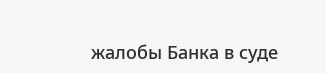жалобы Банка в суде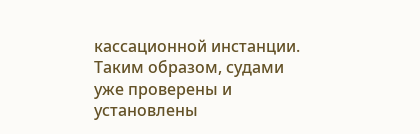кассационной инстанции. Таким образом, судами уже проверены и установлены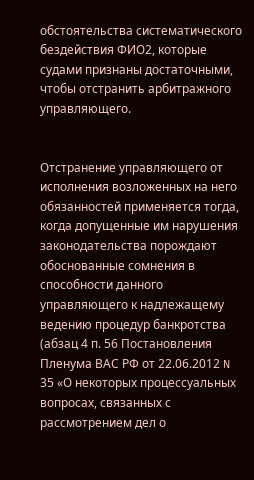обстоятельства систематического бездействия ФИО2, которые судами признаны достаточными, чтобы отстранить арбитражного управляющего.


Отстранение управляющего от исполнения возложенных на него обязанностей применяется тогда, когда допущенные им нарушения законодательства порождают обоснованные сомнения в способности данного управляющего к надлежащему ведению процедур банкротства (абзац 4 п. 56 Постановления Пленума ВАС РФ от 22.06.2012 N 35 «О некоторых процессуальных вопросах, связанных с рассмотрением дел о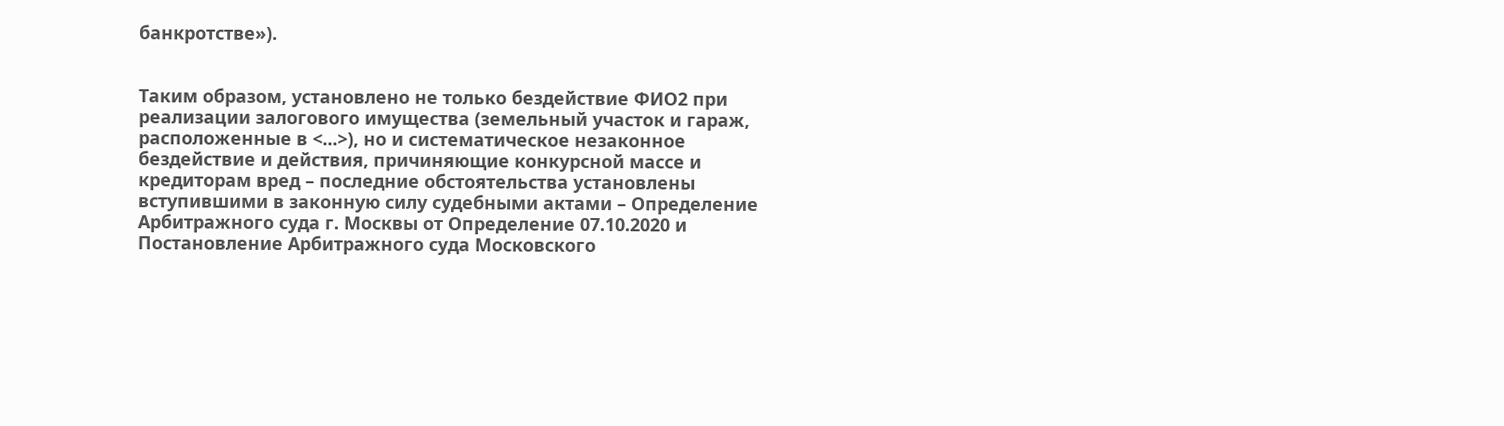банкротстве»).


Таким образом, установлено не только бездействие ФИО2 при реализации залогового имущества (земельный участок и гараж, расположенные в <...>), но и систематическое незаконное бездействие и действия, причиняющие конкурсной массе и кредиторам вред – последние обстоятельства установлены вступившими в законную силу судебными актами – Определение Арбитражного суда г. Москвы от Определение 07.10.2020 и Постановление Арбитражного суда Московского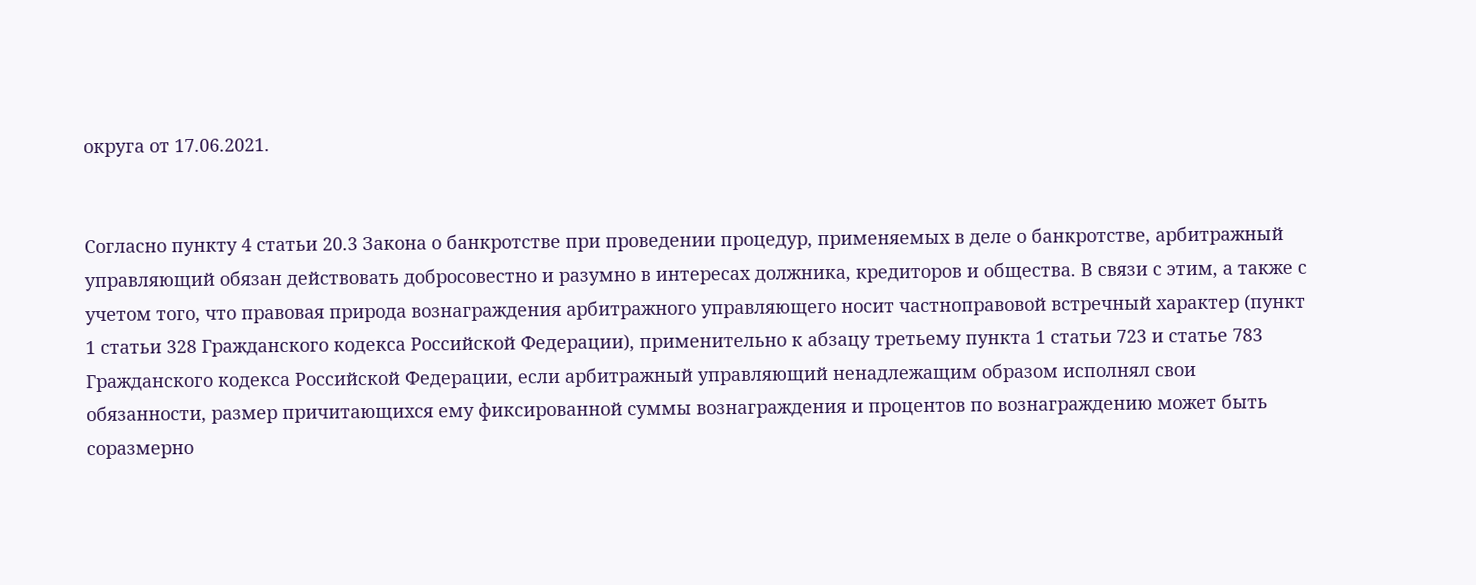округа от 17.06.2021.


Согласно пункту 4 статьи 20.3 Закона о банкротстве при проведении процедур, применяемых в деле о банкротстве, арбитражный управляющий обязан действовать добросовестно и разумно в интересах должника, кредиторов и общества. В связи с этим, а также с учетом того, что правовая природа вознаграждения арбитражного управляющего носит частноправовой встречный характер (пункт 1 статьи 328 Гражданского кодекса Российской Федерации), применительно к абзацу третьему пункта 1 статьи 723 и статье 783 Гражданского кодекса Российской Федерации, если арбитражный управляющий ненадлежащим образом исполнял свои обязанности, размер причитающихся ему фиксированной суммы вознаграждения и процентов по вознаграждению может быть соразмерно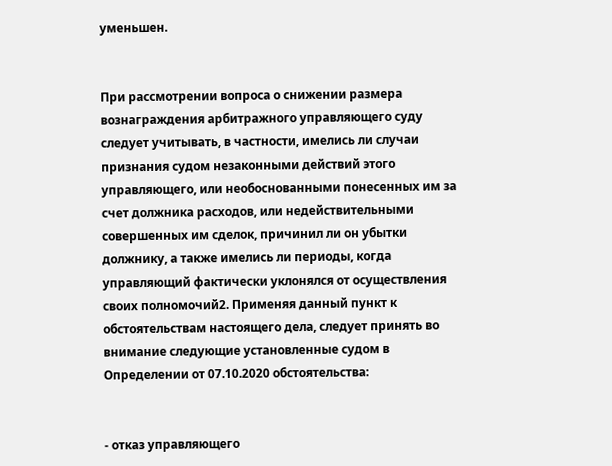уменьшен.


При рассмотрении вопроса о снижении размера вознаграждения арбитражного управляющего суду следует учитывать, в частности, имелись ли случаи признания судом незаконными действий этого управляющего, или необоснованными понесенных им за счет должника расходов, или недействительными совершенных им сделок, причинил ли он убытки должнику, а также имелись ли периоды, когда управляющий фактически уклонялся от осуществления своих полномочий2. Применяя данный пункт к обстоятельствам настоящего дела, следует принять во внимание следующие установленные судом в Определении от 07.10.2020 обстоятельства:


- отказ управляющего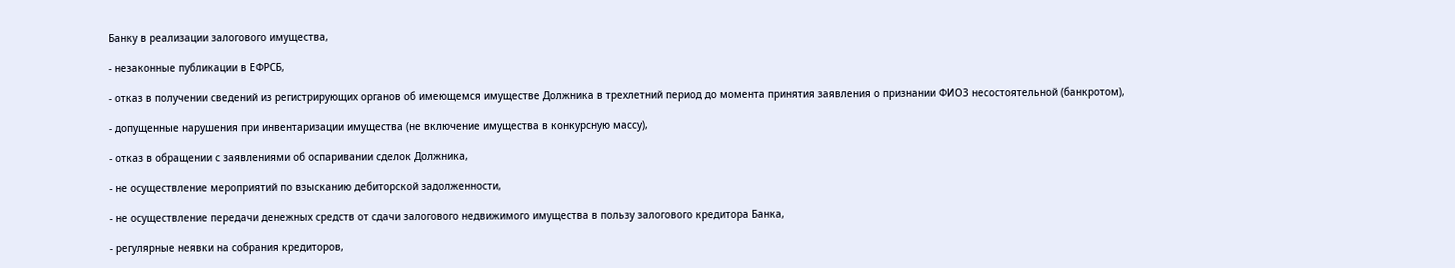Банку в реализации залогового имущества,

- незаконные публикации в ЕФРСБ,

- отказ в получении сведений из регистрирующих органов об имеющемся имуществе Должника в трехлетний период до момента принятия заявления о признании ФИО3 несостоятельной (банкротом),

- допущенные нарушения при инвентаризации имущества (не включение имущества в конкурсную массу),

- отказ в обращении с заявлениями об оспаривании сделок Должника,

- не осуществление мероприятий по взысканию дебиторской задолженности,

- не осуществление передачи денежных средств от сдачи залогового недвижимого имущества в пользу залогового кредитора Банка,

- регулярные неявки на собрания кредиторов,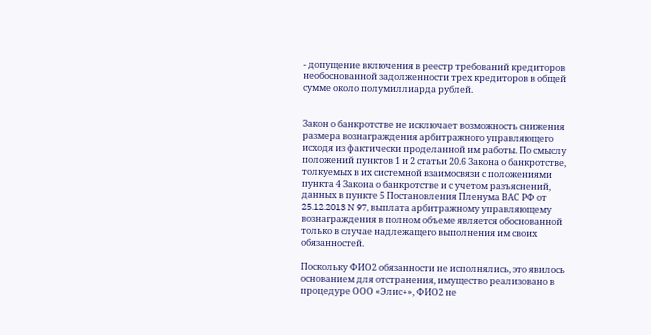- допущение включения в реестр требований кредиторов необоснованной задолженности трех кредиторов в общей сумме около полумиллиарда рублей.


Закон о банкротстве не исключает возможность снижения размера вознаграждения арбитражного управляющего исходя из фактически проделанной им работы. По смыслу положений пунктов 1 и 2 статьи 20.6 Закона о банкротстве, толкуемых в их системной взаимосвязи с положениями пункта 4 Закона о банкротстве и с учетом разъяснений, данных в пункте 5 Постановления Пленума ВАС РФ от 25.12.2013 N 97, выплата арбитражному управляющему вознаграждения в полном объеме является обоснованной только в случае надлежащего выполнения им своих обязанностей.

Поскольку ФИО2 обязанности не исполнялись, это явилось основанием для отстранения, имущество реализовано в процедуре ООО «Элис+», ФИО2 не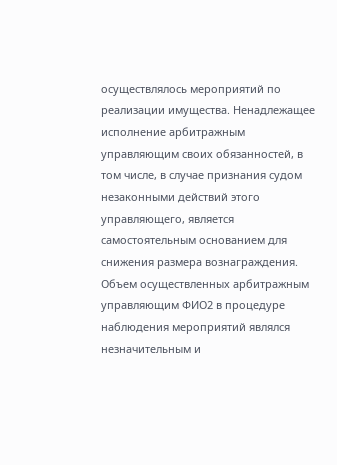осуществлялось мероприятий по реализации имущества. Ненадлежащее исполнение арбитражным управляющим своих обязанностей, в том числе, в случае признания судом незаконными действий этого управляющего, является самостоятельным основанием для снижения размера вознаграждения. Объем осуществленных арбитражным управляющим ФИО2 в процедуре наблюдения мероприятий являлся незначительным и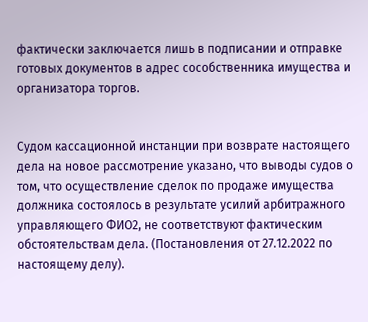фактически заключается лишь в подписании и отправке готовых документов в адрес сособственника имущества и организатора торгов.


Судом кассационной инстанции при возврате настоящего дела на новое рассмотрение указано, что выводы судов о том, что осуществление сделок по продаже имущества должника состоялось в результате усилий арбитражного управляющего ФИО2, не соответствуют фактическим обстоятельствам дела. (Постановления от 27.12.2022 по настоящему делу).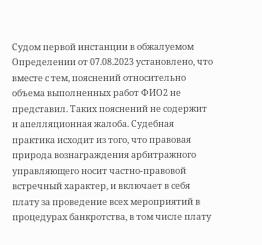Судом первой инстанции в обжалуемом Определении от 07.08.2023 установлено, что вместе с тем, пояснений относительно объема выполненных работ ФИО2 не представил. Таких пояснений не содержит и апелляционная жалоба. Судебная практика исходит из того, что правовая природа вознаграждения арбитражного управляющего носит частно-правовой встречный характер, и включает в себя плату за проведение всех мероприятий в процедурах банкротства, в том числе плату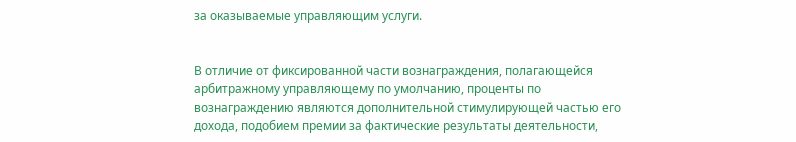за оказываемые управляющим услуги.


В отличие от фиксированной части вознаграждения, полагающейся арбитражному управляющему по умолчанию, проценты по вознаграждению являются дополнительной стимулирующей частью его дохода, подобием премии за фактические результаты деятельности,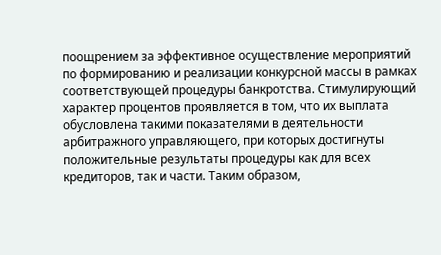поощрением за эффективное осуществление мероприятий по формированию и реализации конкурсной массы в рамках соответствующей процедуры банкротства. Стимулирующий характер процентов проявляется в том, что их выплата обусловлена такими показателями в деятельности арбитражного управляющего, при которых достигнуты положительные результаты процедуры как для всех кредиторов, так и части. Таким образом,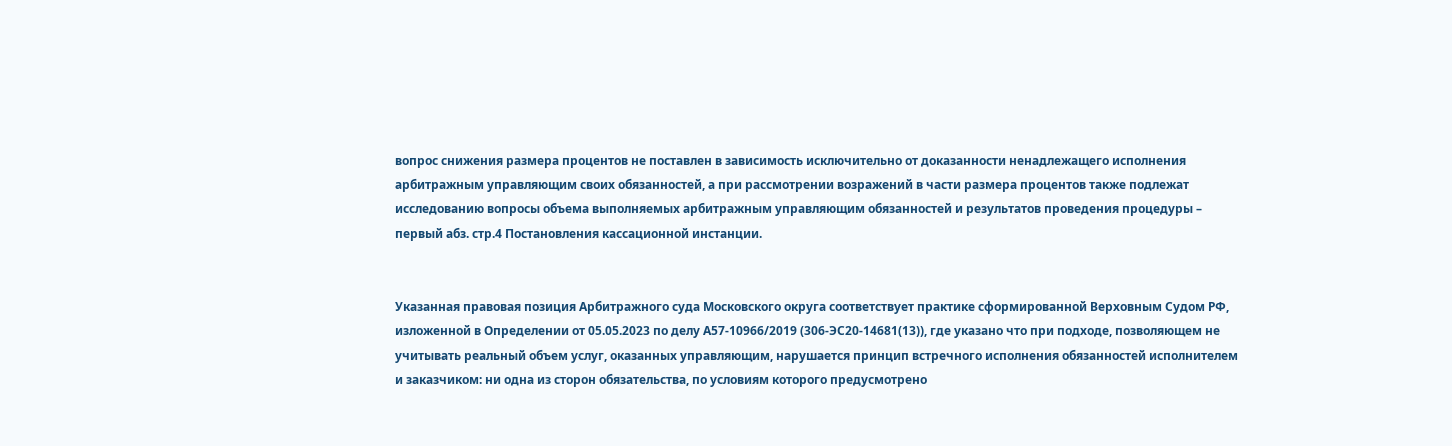вопрос снижения размера процентов не поставлен в зависимость исключительно от доказанности ненадлежащего исполнения арбитражным управляющим своих обязанностей, а при рассмотрении возражений в части размера процентов также подлежат исследованию вопросы объема выполняемых арбитражным управляющим обязанностей и результатов проведения процедуры – первый абз. стр.4 Постановления кассационной инстанции.


Указанная правовая позиция Арбитражного суда Московского округа соответствует практике сформированной Верховным Судом РФ, изложенной в Определении от 05.05.2023 по делу А57-10966/2019 (306-ЭС20-14681(13)), где указано что при подходе, позволяющем не учитывать реальный объем услуг, оказанных управляющим, нарушается принцип встречного исполнения обязанностей исполнителем и заказчиком: ни одна из сторон обязательства, по условиям которого предусмотрено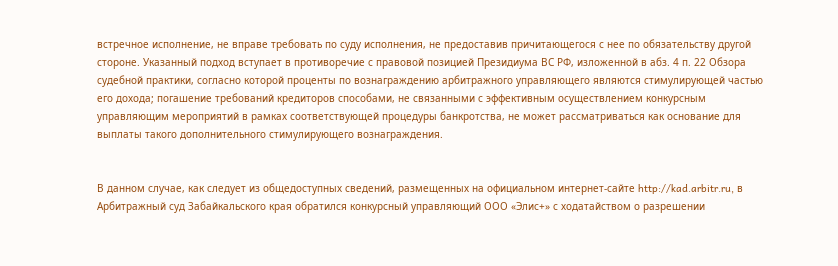встречное исполнение, не вправе требовать по суду исполнения, не предоставив причитающегося с нее по обязательству другой стороне. Указанный подход вступает в противоречие с правовой позицией Президиума ВС РФ, изложенной в абз. 4 п. 22 Обзора судебной практики, согласно которой проценты по вознаграждению арбитражного управляющего являются стимулирующей частью его дохода; погашение требований кредиторов способами, не связанными с эффективным осуществлением конкурсным управляющим мероприятий в рамках соответствующей процедуры банкротства, не может рассматриваться как основание для выплаты такого дополнительного стимулирующего вознаграждения.


В данном случае, как следует из общедоступных сведений, размещенных на официальном интернет-сайте http://kad.arbitr.ru, в Арбитражный суд Забайкальского края обратился конкурсный управляющий ООО «Элис+» с ходатайством о разрешении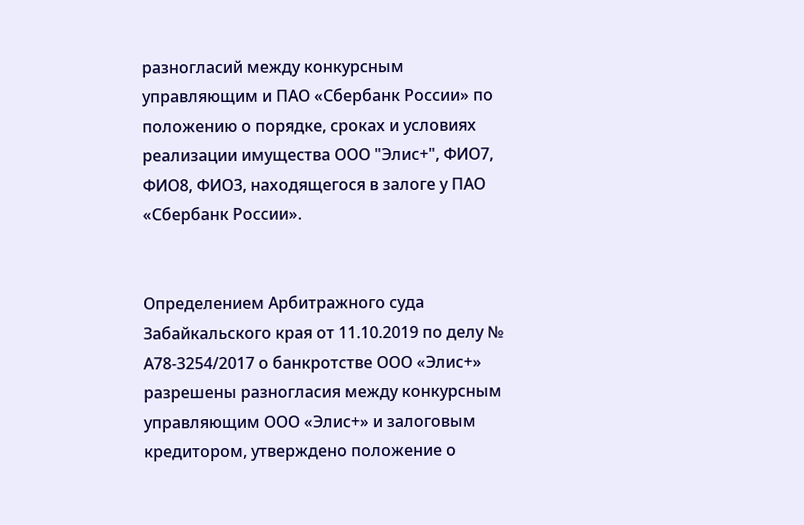разногласий между конкурсным управляющим и ПАО «Сбербанк России» по положению о порядке, сроках и условиях реализации имущества ООО "Элис+", ФИО7, ФИО8, ФИО3, находящегося в залоге у ПАО «Сбербанк России».


Определением Арбитражного суда Забайкальского края от 11.10.2019 по делу № А78-3254/2017 о банкротстве ООО «Элис+» разрешены разногласия между конкурсным управляющим ООО «Элис+» и залоговым кредитором, утверждено положение о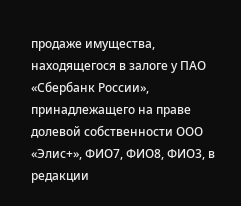продаже имущества, находящегося в залоге у ПАО «Сбербанк России», принадлежащего на праве долевой собственности ООО «Элис+», ФИО7, ФИО8, ФИО3, в редакции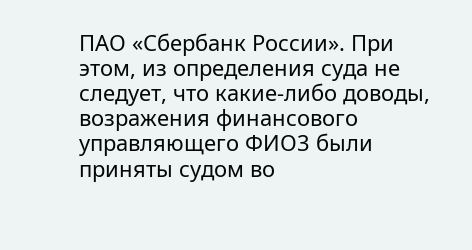ПАО «Сбербанк России». При этом, из определения суда не следует, что какие-либо доводы, возражения финансового управляющего ФИО3 были приняты судом во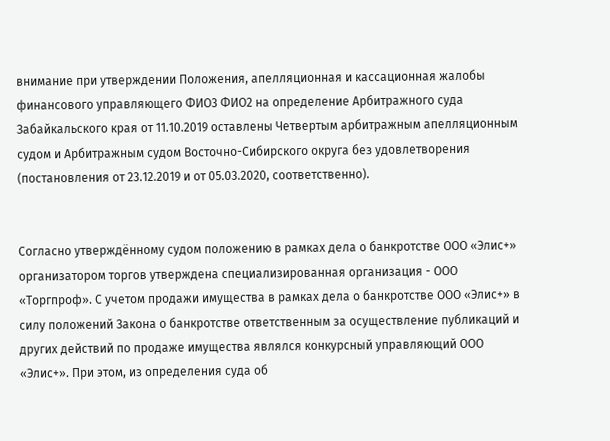внимание при утверждении Положения, апелляционная и кассационная жалобы финансового управляющего ФИО3 ФИО2 на определение Арбитражного суда Забайкальского края от 11.10.2019 оставлены Четвертым арбитражным апелляционным судом и Арбитражным судом Восточно-Сибирского округа без удовлетворения (постановления от 23.12.2019 и от 05.03.2020, соответственно).


Согласно утверждённому судом положению в рамках дела о банкротстве ООО «Элис+» организатором торгов утверждена специализированная организация - ООО «Торгпроф». С учетом продажи имущества в рамках дела о банкротстве ООО «Элис+» в силу положений Закона о банкротстве ответственным за осуществление публикаций и других действий по продаже имущества являлся конкурсный управляющий ООО «Элис+». При этом, из определения суда об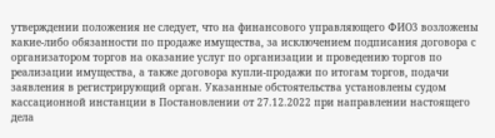утверждении положения не следует, что на финансового управляющего ФИО3 возложены какие-либо обязанности по продаже имущества, за исключением подписания договора с организатором торгов на оказание услуг по организации и проведению торгов по реализации имущества, а также договора купли-продажи по итогам торгов, подачи заявления в регистрирующий орган. Указанные обстоятельства установлены судом кассационной инстанции в Постановлении от 27.12.2022 при направлении настоящего дела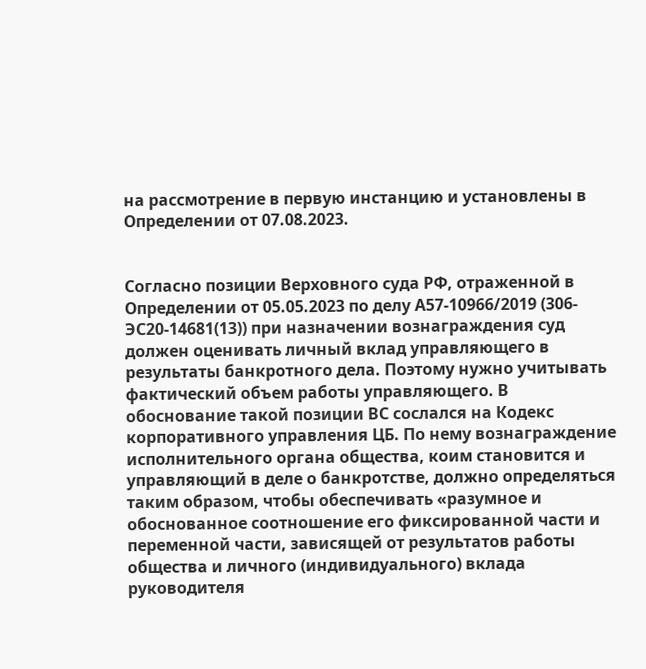на рассмотрение в первую инстанцию и установлены в Определении от 07.08.2023.


Согласно позиции Верховного суда РФ, отраженной в Определении от 05.05.2023 по делу А57-10966/2019 (306-ЭС20-14681(13)) при назначении вознаграждения суд должен оценивать личный вклад управляющего в результаты банкротного дела. Поэтому нужно учитывать фактический объем работы управляющего. В обоснование такой позиции ВС сослался на Кодекс корпоративного управления ЦБ. По нему вознаграждение исполнительного органа общества, коим становится и управляющий в деле о банкротстве, должно определяться таким образом, чтобы обеспечивать «разумное и обоснованное соотношение его фиксированной части и переменной части, зависящей от результатов работы общества и личного (индивидуального) вклада руководителя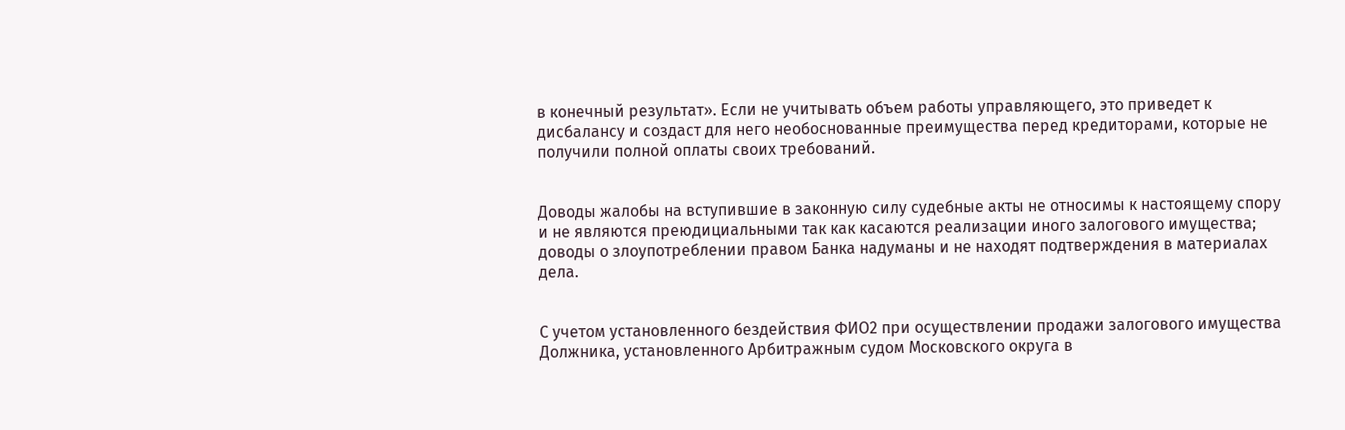в конечный результат». Если не учитывать объем работы управляющего, это приведет к дисбалансу и создаст для него необоснованные преимущества перед кредиторами, которые не получили полной оплаты своих требований.


Доводы жалобы на вступившие в законную силу судебные акты не относимы к настоящему спору и не являются преюдициальными так как касаются реализации иного залогового имущества; доводы о злоупотреблении правом Банка надуманы и не находят подтверждения в материалах дела.


С учетом установленного бездействия ФИО2 при осуществлении продажи залогового имущества Должника, установленного Арбитражным судом Московского округа в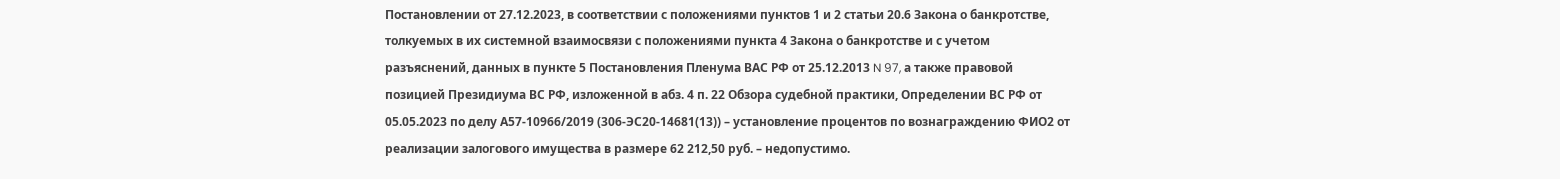Постановлении от 27.12.2023, в соответствии с положениями пунктов 1 и 2 статьи 20.6 Закона о банкротстве, толкуемых в их системной взаимосвязи с положениями пункта 4 Закона о банкротстве и с учетом разъяснений, данных в пункте 5 Постановления Пленума ВАС РФ от 25.12.2013 N 97, а также правовой позицией Президиума ВС РФ, изложенной в абз. 4 п. 22 Обзора судебной практики, Определении ВС РФ от 05.05.2023 по делу А57-10966/2019 (306-ЭС20-14681(13)) – установление процентов по вознаграждению ФИО2 от реализации залогового имущества в размере 62 212,50 руб. – недопустимо.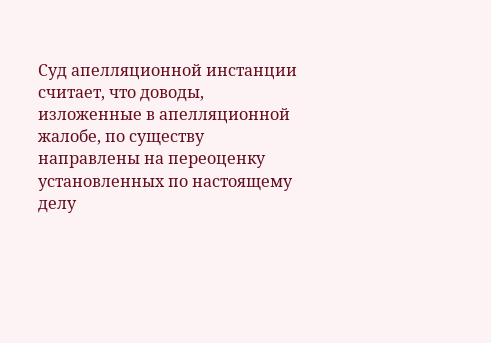Суд апелляционной инстанции считает, что доводы, изложенные в апелляционной жалобе, по существу направлены на переоценку установленных по настоящему делу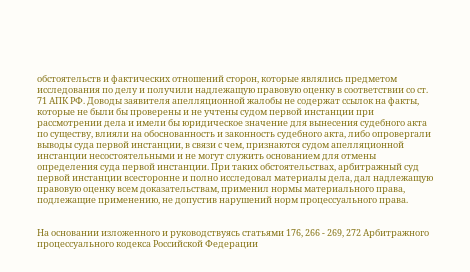обстоятельств и фактических отношений сторон, которые являлись предметом исследования по делу и получили надлежащую правовую оценку в соответствии со ст. 71 АПК РФ. Доводы заявителя апелляционной жалобы не содержат ссылок на факты, которые не были бы проверены и не учтены судом первой инстанции при рассмотрении дела и имели бы юридическое значение для вынесения судебного акта по существу, влияли на обоснованность и законность судебного акта, либо опровергали выводы суда первой инстанции, в связи с чем, признаются судом апелляционной инстанции несостоятельными и не могут служить основанием для отмены определения суда первой инстанции. При таких обстоятельствах, арбитражный суд первой инстанции всесторонне и полно исследовал материалы дела, дал надлежащую правовую оценку всем доказательствам, применил нормы материального права, подлежащие применению, не допустив нарушений норм процессуального права.


На основании изложенного и руководствуясь статьями 176, 266 - 269, 272 Арбитражного процессуального кодекса Российской Федерации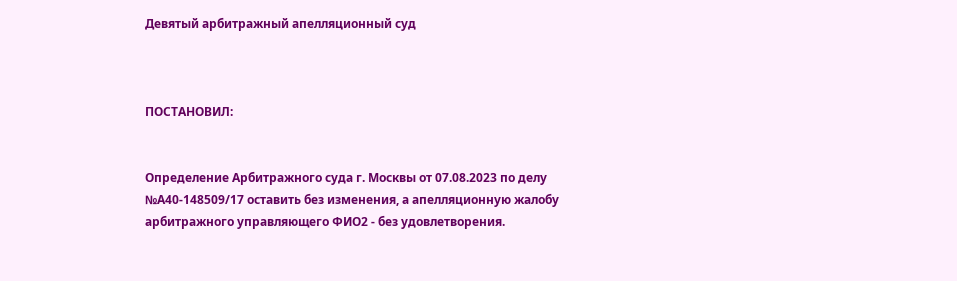Девятый арбитражный апелляционный суд



ПОСТАНОВИЛ:


Определение Арбитражного суда г. Москвы от 07.08.2023 по делу №А40-148509/17 оставить без изменения, а апелляционную жалобу арбитражного управляющего ФИО2 - без удовлетворения.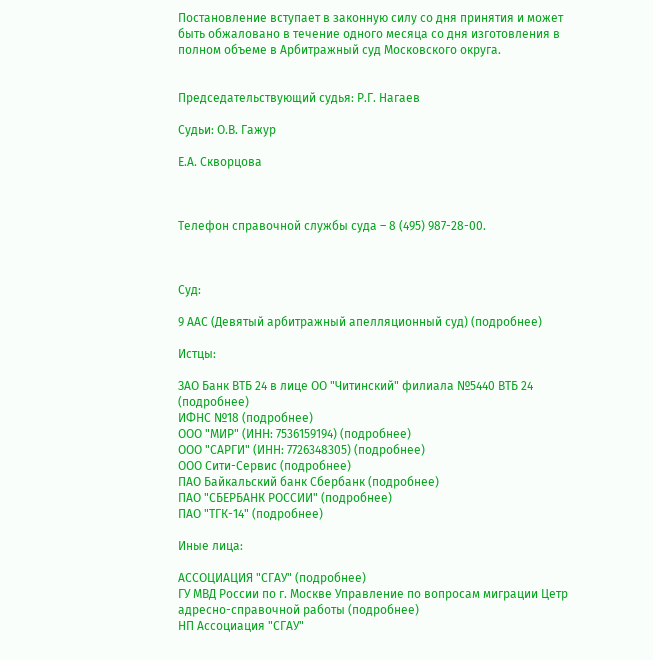Постановление вступает в законную силу со дня принятия и может быть обжаловано в течение одного месяца со дня изготовления в полном объеме в Арбитражный суд Московского округа.


Председательствующий судья: Р.Г. Нагаев

Судьи: О.В. Гажур

Е.А. Скворцова



Телефон справочной службы суда – 8 (495) 987-28-00.



Суд:

9 ААС (Девятый арбитражный апелляционный суд) (подробнее)

Истцы:

ЗАО Банк ВТБ 24 в лице ОО "Читинский" филиала №5440 ВТБ 24 (подробнее)
ИФНС №18 (подробнее)
ООО "МИР" (ИНН: 7536159194) (подробнее)
ООО "САРГИ" (ИНН: 7726348305) (подробнее)
ООО Сити-Сервис (подробнее)
ПАО Байкальский банк Сбербанк (подробнее)
ПАО "СБЕРБАНК РОССИИ" (подробнее)
ПАО "ТГК-14" (подробнее)

Иные лица:

АССОЦИАЦИЯ "СГАУ" (подробнее)
ГУ МВД России по г. Москве Управление по вопросам миграции Цетр адресно-справочной работы (подробнее)
НП Ассоциация "СГАУ"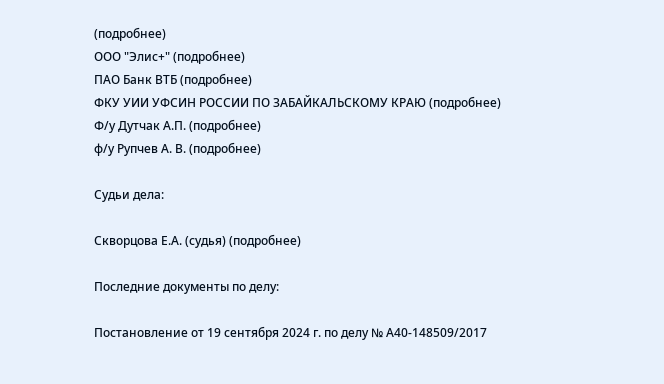(подробнее)
ООО "Элис+" (подробнее)
ПАО Банк ВТБ (подробнее)
ФКУ УИИ УФСИН РОССИИ ПО ЗАБАЙКАЛЬСКОМУ КРАЮ (подробнее)
Ф/у Дутчак А.П. (подробнее)
ф/у Рупчев А. В. (подробнее)

Судьи дела:

Скворцова Е.А. (судья) (подробнее)

Последние документы по делу:

Постановление от 19 сентября 2024 г. по делу № А40-148509/2017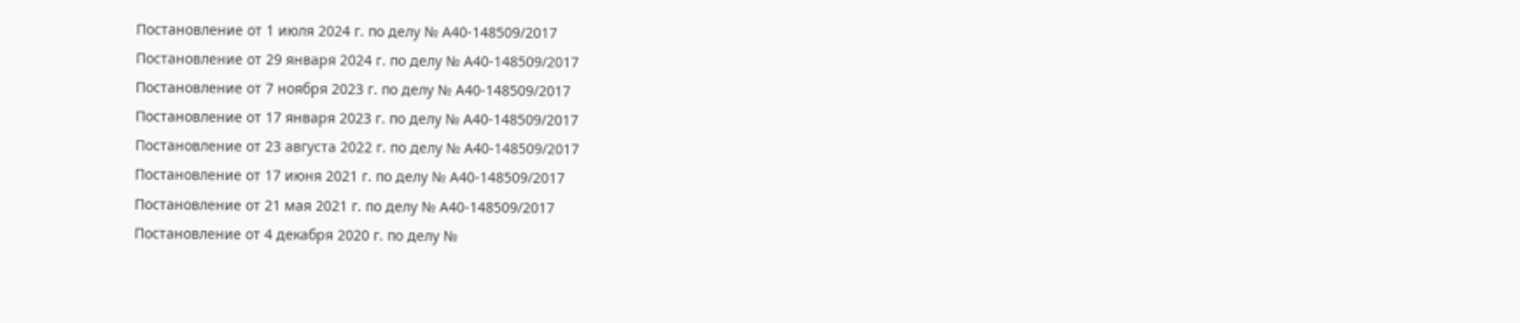Постановление от 1 июля 2024 г. по делу № А40-148509/2017
Постановление от 29 января 2024 г. по делу № А40-148509/2017
Постановление от 7 ноября 2023 г. по делу № А40-148509/2017
Постановление от 17 января 2023 г. по делу № А40-148509/2017
Постановление от 23 августа 2022 г. по делу № А40-148509/2017
Постановление от 17 июня 2021 г. по делу № А40-148509/2017
Постановление от 21 мая 2021 г. по делу № А40-148509/2017
Постановление от 4 декабря 2020 г. по делу №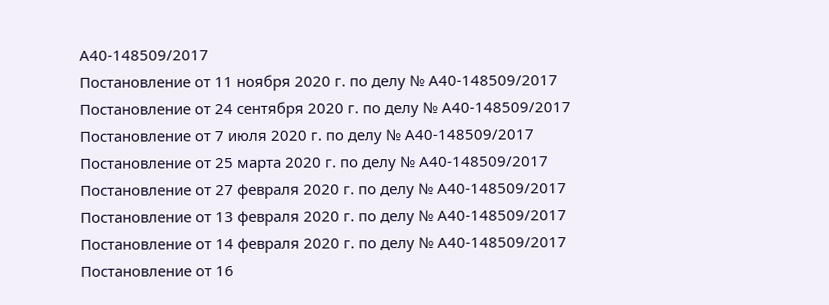А40-148509/2017
Постановление от 11 ноября 2020 г. по делу № А40-148509/2017
Постановление от 24 сентября 2020 г. по делу № А40-148509/2017
Постановление от 7 июля 2020 г. по делу № А40-148509/2017
Постановление от 25 марта 2020 г. по делу № А40-148509/2017
Постановление от 27 февраля 2020 г. по делу № А40-148509/2017
Постановление от 13 февраля 2020 г. по делу № А40-148509/2017
Постановление от 14 февраля 2020 г. по делу № А40-148509/2017
Постановление от 16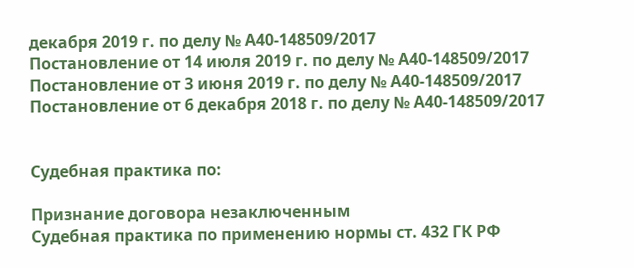декабря 2019 г. по делу № А40-148509/2017
Постановление от 14 июля 2019 г. по делу № А40-148509/2017
Постановление от 3 июня 2019 г. по делу № А40-148509/2017
Постановление от 6 декабря 2018 г. по делу № А40-148509/2017


Судебная практика по:

Признание договора незаключенным
Судебная практика по применению нормы ст. 432 ГК РФ